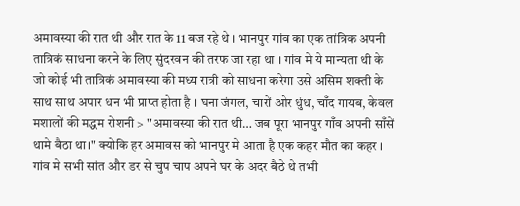अमावस्या की रात थी और रात के 11 बज रहे थे । भानपुर गांव का एक तांत्रिक अपनी तात्रिकं साधना करने के लिए सुंदरवन की तरफ जा रहा था । गांव मे ये मान्यता थी के जो कोई भी तात्रिकं अमावस्या की मध्य रात्री को साधना करेगा उसे असिम शक्ती के साथ साथ अपार धन भी प्राप्त होता है । घना जंगल, चारों ओर धुंध, चाँद गायब, केवल मशालों की मद्धम रोशनी > "अमावस्या की रात थी… जब पूरा भानपुर गाँव अपनी साँसें थामे बैठा था।" क्योकि हर अमावस को भानपुर मे आता है एक कहर मौत का कहर । गांव मे सभी सांत और डर से चुप चाप अपने घर के अदर बैठे थे तभी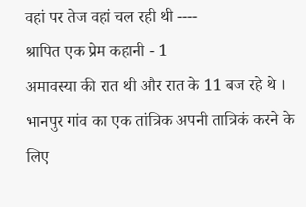वहां पर तेज वहां चल रही थी ----
श्रापित एक प्रेम कहानी - 1
अमावस्या की रात थी और रात के 11 बज रहे थे । भानपुर गांव का एक तांत्रिक अपनी तात्रिकं करने के लिए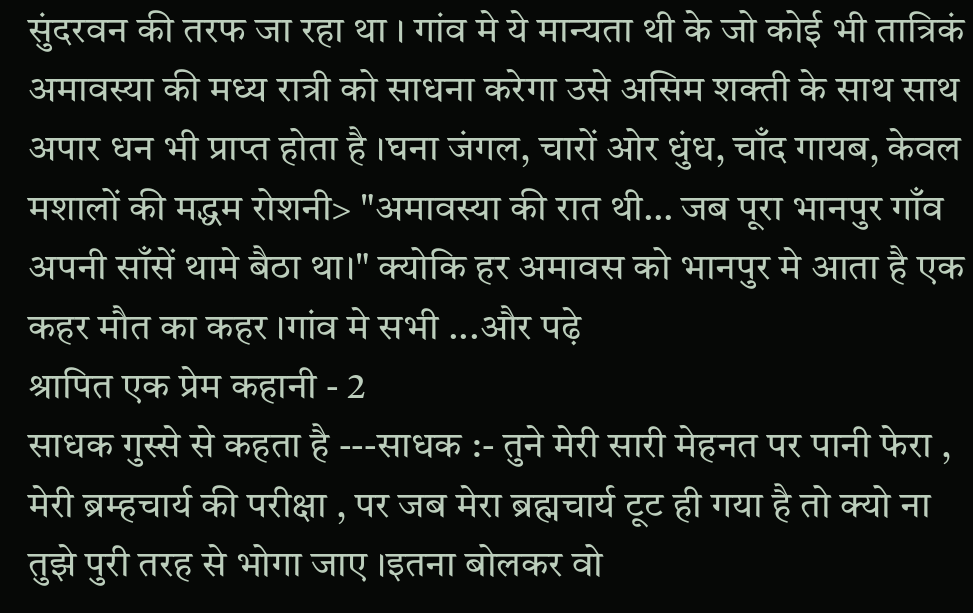सुंदरवन की तरफ जा रहा था । गांव मे ये मान्यता थी के जो कोई भी तात्रिकं अमावस्या की मध्य रात्री को साधना करेगा उसे असिम शक्ती के साथ साथ अपार धन भी प्राप्त होता है ।घना जंगल, चारों ओर धुंध, चाँद गायब, केवल मशालों की मद्धम रोशनी> "अमावस्या की रात थी… जब पूरा भानपुर गाँव अपनी साँसें थामे बैठा था।" क्योकि हर अमावस को भानपुर मे आता है एक कहर मौत का कहर ।गांव मे सभी ...और पढ़े
श्रापित एक प्रेम कहानी - 2
साधक गुस्से से कहता है ---साधक :- तुने मेरी सारी मेहनत पर पानी फेरा , मेरी ब्रम्हचार्य की परीक्षा , पर जब मेरा ब्रह्मचार्य टूट ही गया है तो क्यो ना तुझे पुरी तरह से भोगा जाए ।इतना बोलकर वो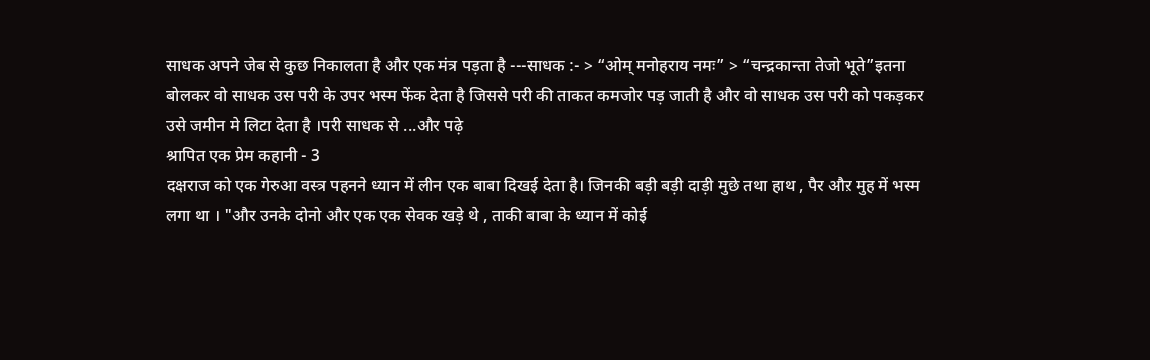साधक अपने जेब से कुछ निकालता है और एक मंत्र पड़ता है ---साधक :- > “ओम् मनोहराय नमः” > “चन्द्रकान्ता तेजो भूते”इतना बोलकर वो साधक उस परी के उपर भस्म फेंक देता है जिससे परी की ताकत कमजोर पड़ जाती है और वो साधक उस परी को पकड़कर उसे जमीन मे लिटा देता है ।परी साधक से ...और पढ़े
श्रापित एक प्रेम कहानी - 3
दक्षराज को एक गेरुआ वस्त्र पहनने ध्यान में लीन एक बाबा दिखई देता है। जिनकी बड़ी बड़ी दाड़ी मुछे तथा हाथ , पैर औऱ मुह में भस्म लगा था । "और उनके दोनो और एक एक सेवक खड़े थे , ताकी बाबा के ध्यान में कोई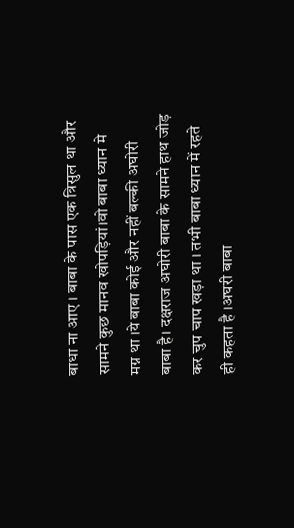बाधा ना आए । बाबा के पास एक त्रिसुल था और सामने कुछ मानव खोपड़ियां।वो बाबा ध्यान मे मग्न था ।ये बाबा कोई और नहीं बल्की अघोरी बाबा है। दक्षराज अघोरी बाबा के सामने हाथ जोड़ कर चुप चाप खड़ा था । तभी बाबा ध्यान में रहते ही कहता है ।अघरी बाबा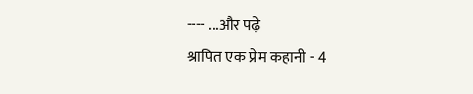---- ...और पढ़े
श्रापित एक प्रेम कहानी - 4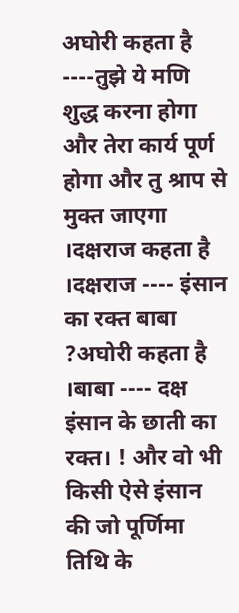अघोरी कहता है ----तुझे ये मणि शुद्ध करना होगा और तेरा कार्य पूर्ण होगा और तु श्राप से मुक्त जाएगा ।दक्षराज कहता है ।दक्षराज ---- इंसान का रक्त बाबा ?अघोरी कहता है ।बाबा ---- दक्ष इंसान के छाती का रक्त। ! और वो भी किसी ऐसे इंसान की जो पूर्णिमा तिथि के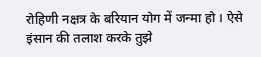रोहिणी नक्षत्र के बरियान योग में जन्मा हो । ऐसे इंसान की तलाश करके तुझे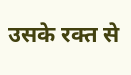उसके रक्त से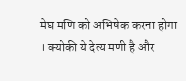मेघ मणि को अभिषेक करना होगा । क्योकी ये देत्य मणी है और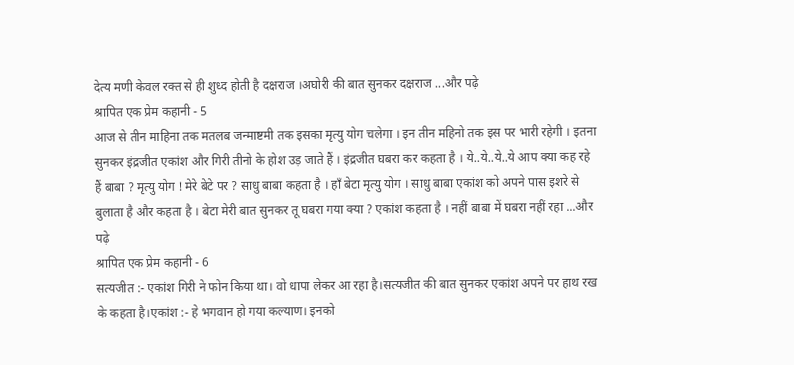देत्य मणी केवल रक्त से ही शुध्द होती है दक्षराज ।अघोरी की बात सुनकर दक्षराज ...और पढ़े
श्रापित एक प्रेम कहानी - 5
आज से तीन माहिना तक मतलब जन्माष्टमी तक इसका मृत्यु योग चलेगा । इन तीन महिनो तक इस पर भारी रहेगी । इतना सुनकर इंद्रजीत एकांश और गिरी तीनो के होश उड़ जाते हैं । इंद्रजीत घबरा कर कहता है । ये..ये..ये..ये आप क्या कह रहे हैं बाबा ? मृत्यु योग ! मेरे बेटे पर ? साधु बाबा कहता है । हाँ बेटा मृत्यु योग । साधु बाबा एकांश को अपने पास इशरे से बुलाता है और कहता है । बेटा मेरी बात सुनकर तू घबरा गया क्या ? एकांश कहता है । नहीं बाबा में घबरा नहीं रहा ...और पढ़े
श्रापित एक प्रेम कहानी - 6
सत्यजीत :- एकांश गिरी ने फोन किया था। वो धापा लेकर आ रहा है।सत्यजीत की बात सुनकर एकांश अपने पर हाथ रख के कहता है।एकांश :- हे भगवान हो गया कल्याण। इनको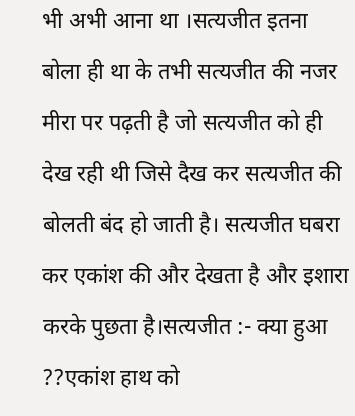भी अभी आना था ।सत्यजीत इतना बोला ही था के तभी सत्यजीत की नजर मीरा पर पढ़ती है जो सत्यजीत को ही देख रही थी जिसे दैख कर सत्यजीत की बोलती बंद हो जाती है। सत्यजीत घबरा कर एकांश की और देखता है और इशारा करके पुछता है।सत्यजीत :- क्या हुआ ??एकांश हाथ को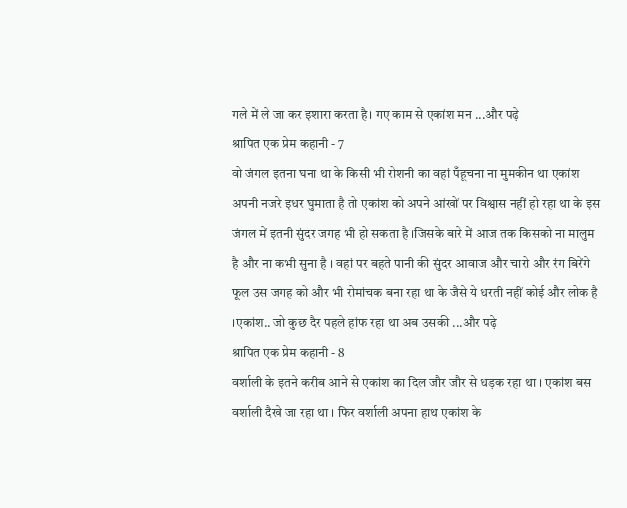गले में ले जा कर इशारा करता है। गए काम से एकांश मन ...और पढ़े
श्रापित एक प्रेम कहानी - 7
वो जंगल इतना घना था के किसी भी रोशनी का वहां पँहूचना ना मुमकीन था एकांश अपनी नजरे इधर घुमाता है तो एकांश को अपने आंखों पर विश्वास नहीं हो रहा था के इस जंगल में इतनी सुंदर जगह भी हो सकता है ।जिसके बारे में आज तक किसको ना मालुम है और ना कभी सुना है । वहां पर बहते पानी की सुंदर आवाज और चारो और रंग बिरेंगे फूल उस जगह को और भी रोमांचक बना रहा था के जैसे ये धरती नहीं कोई और लोक है ।एकांश.. जो कुछ दैर पहले हांफ रहा था अब उसकी ...और पढ़े
श्रापित एक प्रेम कहानी - 8
वर्शाली के इतने करीब आने से एकांश का दिल जौर जौर से धड़क रहा था । एकांश बस वर्शाली दैखे जा रहा था । फिर वर्शाली अपना हाथ एकांश के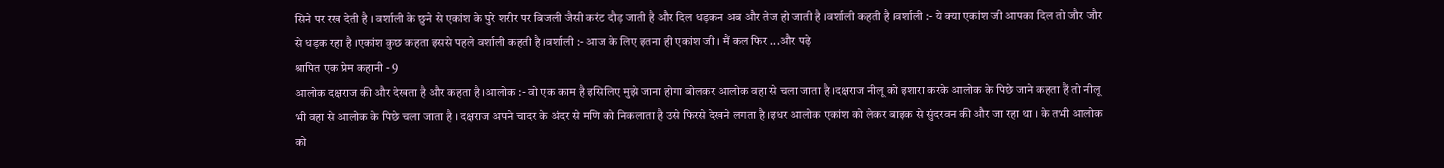सिने पर रख देती है । वर्शाली के छुने से एकांश के पुरे शरीर पर बिजली जैसी करंट दौड़ जाती है और दिल धड़कन अब और तेज हो जाती है ।वर्शाली कहती है ।वर्शाली :- ये क्या एकांश जी आपका दिल तो जौर जौर से धड़क रहा है ।एकांश कुछ कहता इससे पहले वर्शाली कहती है ।वर्शाली :- आज के लिए इतना ही एकांश जी । मैं कल फिर ...और पढ़े
श्रापित एक प्रेम कहानी - 9
आलोक दक्षराज की और देखता है और कहता है ।आलोक :- वो एक काम है इसिलिए मुझे जाना होगा बोलकर आलोक वहा से चला जाता है ।दक्षराज नीलू को इशारा करके आलोक के पिछे जाने कहता हैं तो नीलू भी वहा से आलोक के पिछे चला जाता है । दक्षराज अपने चादर के अंदर से मणि को निकलाता है उसे फिरसे देखने लगता है ।इधर आलोक एकांश को लेकर बाइक से सुंदरवन की और जा रहा था । के तभी आलोक को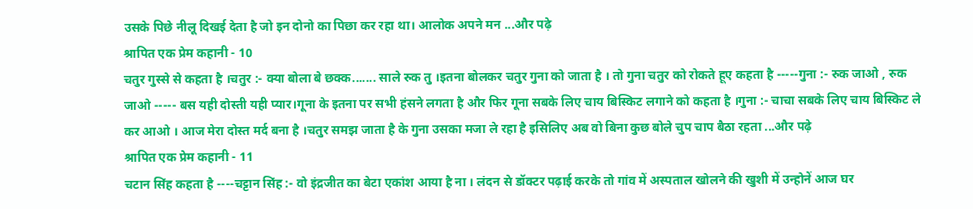उसके पिछे नीलू दिखई देता है जो इन दोनो का पिछा कर रहा था। आलोक अपने मन ...और पढ़े
श्रापित एक प्रेम कहानी - 10
चतुर गुस्से से कहता है ।चतुर :- क्या बोला बे छक्क....... साले रुक तु ।इतना बोलकर चतुर गुना को जाता है । तो गुना चतुर को रोकते हूए कहता है -----गुना :- रुक जाओ , रुक जाओ ----- बस यही दोस्ती यही प्यार।गूना के इतना पर सभी हंसने लगता है और फिर गूना सबके लिए चाय बिस्किट लगाने को कहता है ।गुना :- चाचा सबके लिए चाय बिस्किट ले कर आओ । आज मेरा दोस्त मर्द बना है ।चतुर समझ जाता है के गुना उसका मजा ले रहा है इसिलिए अब वो बिना कुछ बोले चुप चाप बैठा रहता ...और पढ़े
श्रापित एक प्रेम कहानी - 11
चटान सिंह कहता है ----चट्टान सिंह :- वो इंद्रजीत का बेटा एकांश आया है ना । लंदन से डॉक्टर पढ़ाई करके तो गांव में अस्पताल खोलने की खुशी में उन्होनें आज घर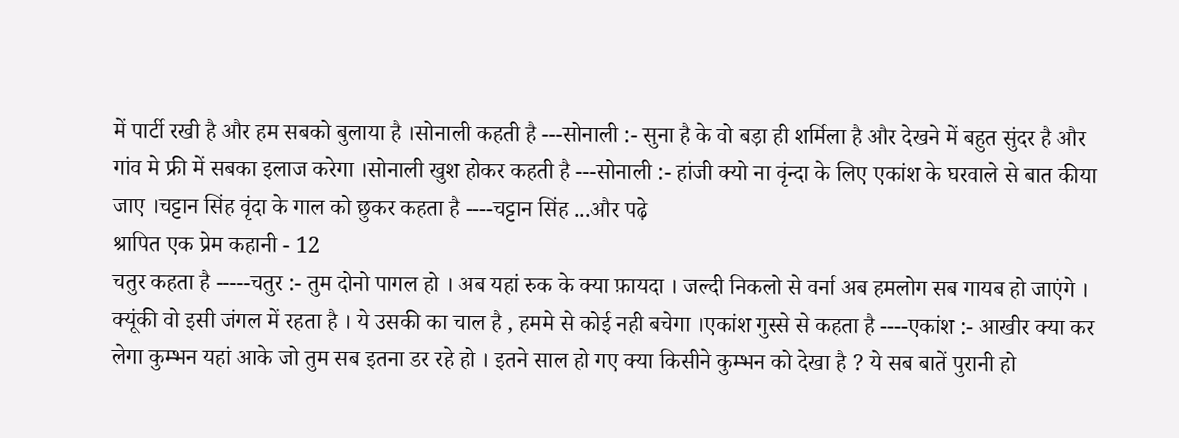में पार्टी रखी है और हम सबको बुलाया है ।सोनाली कहती है ---सोनाली :- सुना है के वो बड़ा ही शर्मिला है और देखने में बहुत सुंदर है और गांव मे फ्री में सबका इलाज करेगा ।सोनाली खुश होकर कहती है ---सोनाली :- हांजी क्यो ना वृंन्दा के लिए एकांश के घरवाले से बात कीया जाए ।चट्टान सिंह वृंदा के गाल को छुकर कहता है ----चट्टान सिंह ...और पढ़े
श्रापित एक प्रेम कहानी - 12
चतुर कहता है -----चतुर :- तुम दोनो पागल हो । अब यहां रुक के क्या फ़ायदा । जल्दी निकलो से वर्ना अब हमलोग सब गायब हो जाएंगे । क्यूंकी वो इसी जंगल में रहता है । ये उसकी का चाल है , हममे से कोई नही बचेगा ।एकांश गुस्से से कहता है ----एकांश :- आखीर क्या कर लेगा कुम्भन यहां आके जो तुम सब इतना डर रहे हो । इतने साल हो गए क्या किसीने कुम्भन को देखा है ? ये सब बातें पुरानी हो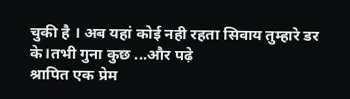चुकी है । अब यहां कोई नही रहता सिवाय तुम्हारे डर के।तभी गुना कुछ ...और पढ़े
श्रापित एक प्रेम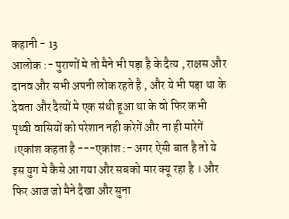कहानी - 13
आलोक :- पुराणों मे तो मैने भी पड़ा है के दैत्य , राक्षस और दानव और सभी अपनी लोक रहते है , और ये भी पड़ा था के देवता और दैत्यों मे एक संधी हूआ था के वो फिर कभी पृथ्वी वासियों को परेशान नही करेगें और ना ही मारेगें ।एकांश कहता है ---एकांश :- अगर ऐसी बात है तो ये इस युग मे कैसे आ गया और सबको मार क्यू रहा है । और फिर आज जो मैने दैखा और सुना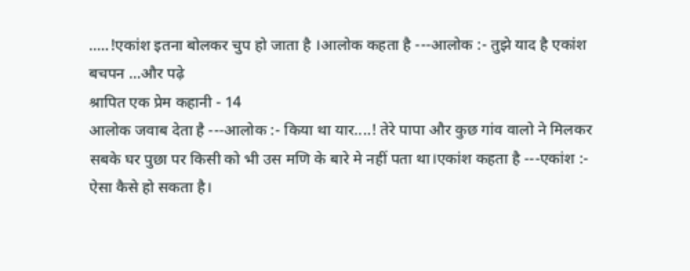.....!एकांश इतना बोलकर चुप हो जाता है ।आलोक कहता है ---आलोक :- तुझे याद है एकांश बचपन ...और पढ़े
श्रापित एक प्रेम कहानी - 14
आलोक जवाब देता है ---आलोक :- किया था यार....! तेरे पापा और कुछ गांव वालो ने मिलकर सबके घर पुछा पर किसी को भी उस मणि के बारे मे नहीं पता था।एकांश कहता है ---एकांश :- ऐसा कैसे हो सकता है।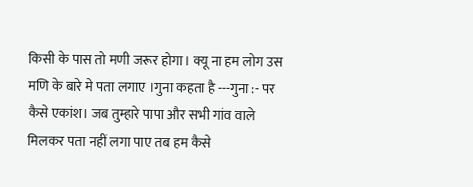किसी के पास तो मणी जरूर होगा। क्यू ना हम लोग उस मणि के बारे मे पता लगाए ।गुना कहता है ---गुना :- पर कैसे एकांश। जब तुम्हारे पापा और सभी गांव वाले मिलकर पता नहीं लगा पाए तब हम कैसे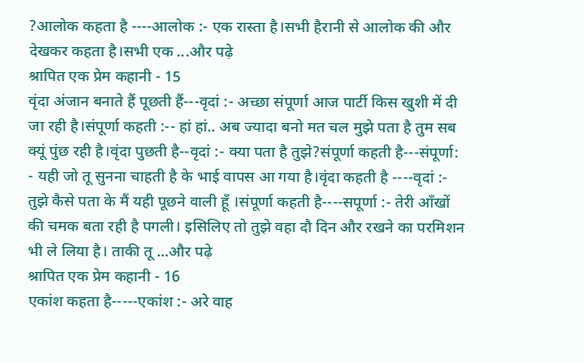?आलोक कहता है ----आलोक :- एक रास्ता है।सभी हैरानी से आलोक की और देखकर कहता है।सभी एक ...और पढ़े
श्रापित एक प्रेम कहानी - 15
वृंदा अंजान बनाते हैं पूछती हैं---वृदां :- अच्छा संपूर्णा आज पार्टी किस खुशी में दी जा रही है।संपूर्णा कहती :-- हां हां.. अब ज्यादा बनो मत चल मुझे पता है तुम सब क्यूं पुंछ रही है।वृंदा पुछती है--वृदां :- क्या पता है तुझे?संपूर्णा कहती है---संपूर्णा: - यही जो तू सुनना चाहती है के भाई वापस आ गया है।वृंदा कहती है ----वृदां :- तुझे कैसे पता के मैं यही पूछने वाली हूँ ।संपूर्णा कहती है----सपूर्णा :- तेरी आँखों की चमक बता रही है पगली। इसिलिए तो तुझे वहा दौ दिन और रखने का परमिशन भी ले लिया है। ताकी तू ...और पढ़े
श्रापित एक प्रेम कहानी - 16
एकांश कहता है-----एकांश :- अरे वाह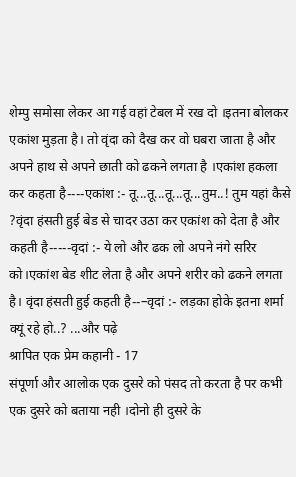शेम्पु समोसा लेकर आ गई वहां टेबल में रख दो ।इतना बोलकर एकांश मुड़ता है। तो वृंदा को दैख कर वो घबरा जाता है और अपने हाथ से अपने छाती को ढकने लगता है ।एकांश हकला कर कहता है----एकांश :- तू...तू...तू...तू...तुम..! तुम यहां कैसे ?वृंदा हंसती हुई बेड से चादर उठा कर एकांश को देता है और कहती है-----वृदां :- ये लो और ढक लो अपने नंगे सरिर को।एकांश बेड शीट लेता है और अपने शरीर को ढकने लगता है। वृंदा हंसती हुई कहती है--–वृदां :- लड़का होके इतना शर्मा क्यूं रहे हो..? ...और पढ़े
श्रापित एक प्रेम कहानी - 17
संपूर्णा और आलोक एक दुसरे को पंसद तो करता है पर कभी एक दुसरे को बताया नही ।दोनो ही दुसरे के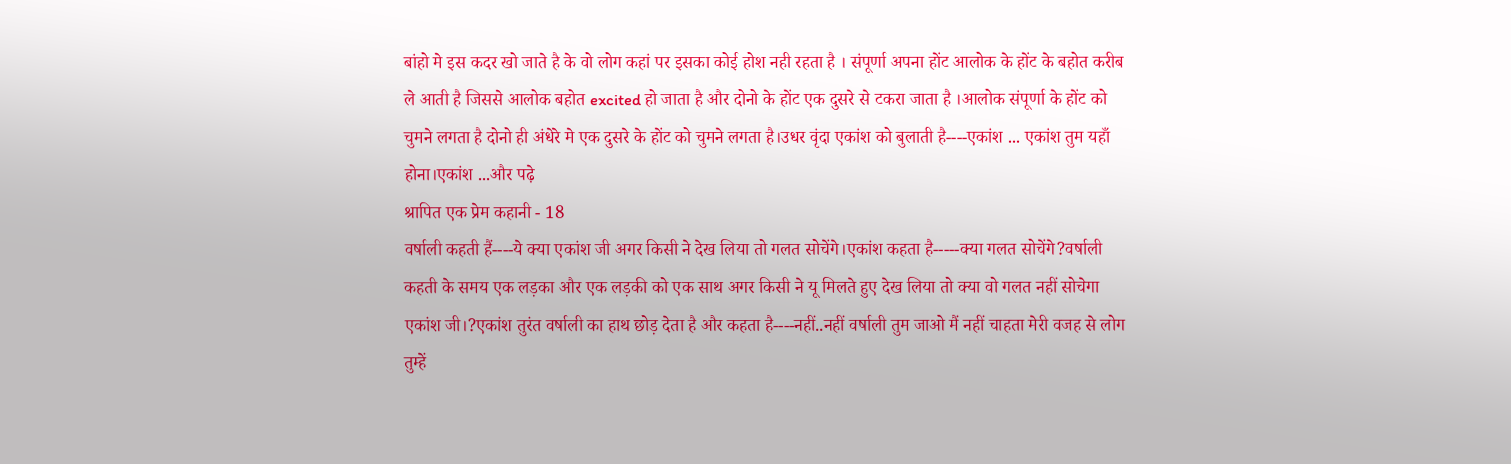बांहो मे इस कदर खो जाते है के वो लोग कहां पर इसका कोई होश नही रहता है । संपूर्णा अपना होंट आलोक के होंट के बहोत करीब ले आती है जिससे आलोक बहोत excited हो जाता है और दोनो के होंट एक दुसरे से टकरा जाता है ।आलोक संपूर्णा के होंट को चुमने लगता है दोनो ही अंधेरे मे एक दुसरे के होंट को चुमने लगता है।उधर वृंदा एकांश को बुलाती है----एकांश ... एकांश तुम यहाँ होना।एकांश ...और पढ़े
श्रापित एक प्रेम कहानी - 18
वर्षाली कहती हैं----ये क्या एकांश जी अगर किसी ने देख लिया तो गलत सोचेंगे।एकांश कहता है-----क्या गलत सोचेंगे?वर्षाली कहती के समय एक लड़का और एक लड़की को एक साथ अगर किसी ने यू मिलते हुए देख लिया तो क्या वो गलत नहीं सोचेगा एकांश जी।?एकांश तुरंत वर्षाली का हाथ छोड़ देता है और कहता है----नहीं..नहीं वर्षाली तुम जाओ मैं नहीं चाहता मेरी वजह से लोग तुम्हें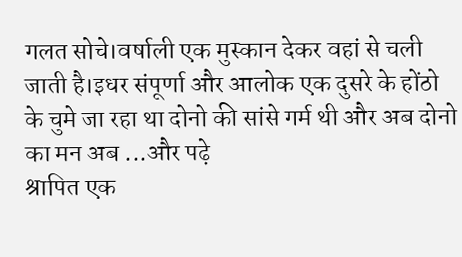गलत सोचे।वर्षाली एक मुस्कान देकर वहां से चली जाती है।इधर संपूर्णा और आलोक एक दुसरे के होंठो के चुमे जा रहा था दोनो की सांसे गर्म थी और अब दोनो का मन अब ...और पढ़े
श्रापित एक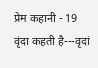प्रेम कहानी - 19
वृंदा कहती है---वृदां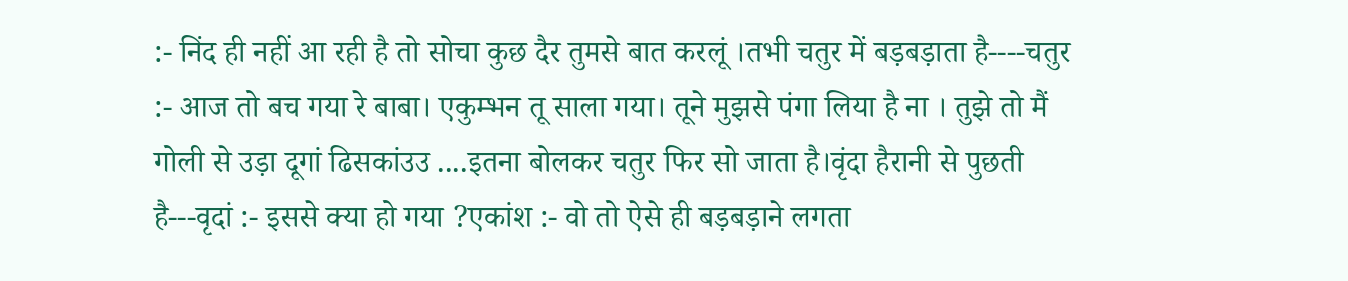:- निंद ही नहीं आ रही है तो सोचा कुछ दैर तुमसे बात करलूं ।तभी चतुर में बड़बड़ाता है----चतुर :- आज तो बच गया रे बाबा। एकुम्भन तू साला गया। तूने मुझसे पंगा लिया है ना । तुझे तो मैं गोली से उड़ा दूगां ढिसकांउउ ....इतना बोलकर चतुर फिर सो जाता है।वृंदा हैरानी से पुछती है---वृदां :- इससे क्या हो गया ?एकांश :- वो तो ऐसे ही बड़बड़ाने लगता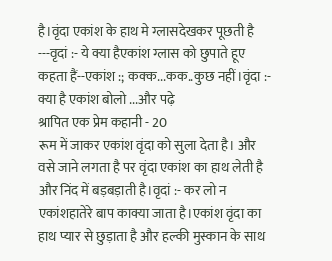है।वृंदा एकांश के हाथ मे ग्लासदेखकर पूछती है ---वृदां :- ये क्या हैएकांश ग्लास को छुपाते हूए कहता हैं--एकांश :; कक्क...कक..कुछ नहीं।वृंदा :- क्या है एकांश बोलो ...और पढ़े
श्रापित एक प्रेम कहानी - 20
रूम में जाकर एकांश वृंदा को सुला देता है। और वसे जाने लगता है पर वृंदा एकांश का हाथ लेती है और निंद में बड़बड़ाती है।वृदां :- कर लो न एकांशहातेरे बाप काक्या जाता है।एकांश वृंदा का हाथ प्यार से छुड़ाता है और हल्की मुस्कान के साथ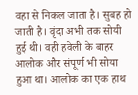वहा से निकल जाता है। सुबह हो जाती है। वृंदा अभी तक सोयी हुई थी। वही हवेली के बाहर आलोक और संपूर्ण भी सोया हुआ था। आलोक का एक हाथ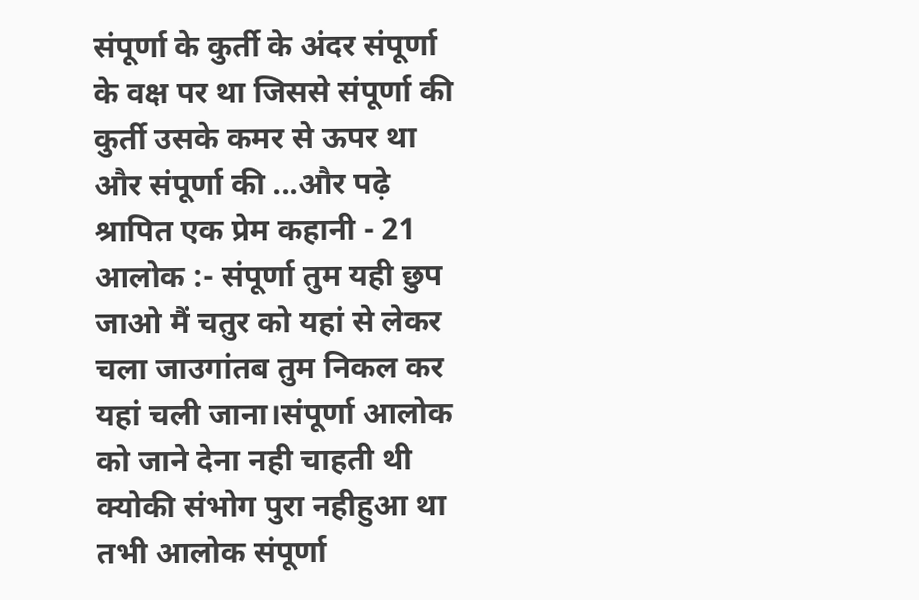संपूर्णा के कुर्ती के अंदर संपूर्णा के वक्ष पर था जिससे संपूर्णा की कुर्ती उसके कमर से ऊपर था और संपूर्णा की ...और पढ़े
श्रापित एक प्रेम कहानी - 21
आलोक :- संपूर्णा तुम यही छुप जाओ मैं चतुर को यहां से लेकर चला जाउगांतब तुम निकल कर यहां चली जाना।संपूर्णा आलोक को जाने देना नही चाहती थी क्योकी संभोग पुरा नहीहुआ था तभी आलोक संपूर्णा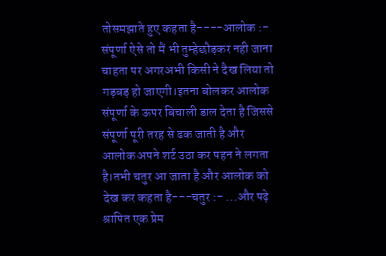तोसमझाते हुए कहता है----आलोक :- संपूर्णा ऐसे तो मैं भी तुम्हेछौड़कर नही जाना चाहता पर अगरअभी किसी ने दैख लिया तो गड़बड़ हो जाएगी।इतना बोलकर आलोक संपूर्णा के ऊपर बिचाली डाल देता है जिससे संपूर्णा पूरी तरह से ढक जाती है और आलोक अपने शर्ट उठा कर पहन ने लगता है।तभी चतुर आ जाता है और आलोक को देख कर कहता है---चतुर :- ...और पढ़े
श्रापित एक प्रेम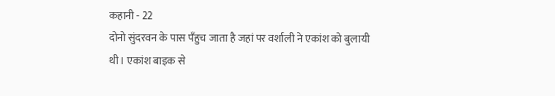कहानी - 22
दोनो सुंदरवन के पास पँहुच जाता है जहां पर वर्शाली ने एकांश को बुलायी थी। एकांश बाइक से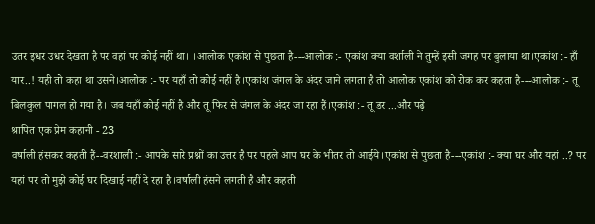उतर इधर उधर देखता है पर वहां पर कोई नहीं था। ।आलोक एकांश से पुछता है---आलोक :- एकांश क्या वर्शाली ने तुम्हें इसी जगह पर बुलाया था।एकांश :- हाँ यार..! यही तो कहा था उसने।आलोक :- पर यहाँ तो कोई नहीं है।एकांश जंगल के अंदर जाने लगता है तो आलोक एकांश को रोक कर कहता है---आलोक :- तू बिलकुल पागल हो गया है। जब यहाँ कोई नहीं है और तू फिर से जंगल के अंदर जा रहा हैं।एकांश :- तू डर ...और पढ़े
श्रापित एक प्रेम कहानी - 23
वर्षाली हंसकर कहती हैं--वरशाली :- आपके सारे प्रश्नों का उत्तर है पर पहले आप घर के भीतर तो आईये।एकांश से पुछता है---एकांश :- क्या घर और यहां ..? पर यहां पर तो मुझे कोई घर दिखाई नहीं दे रहा है।वर्षाली हंसने लगती है और कहती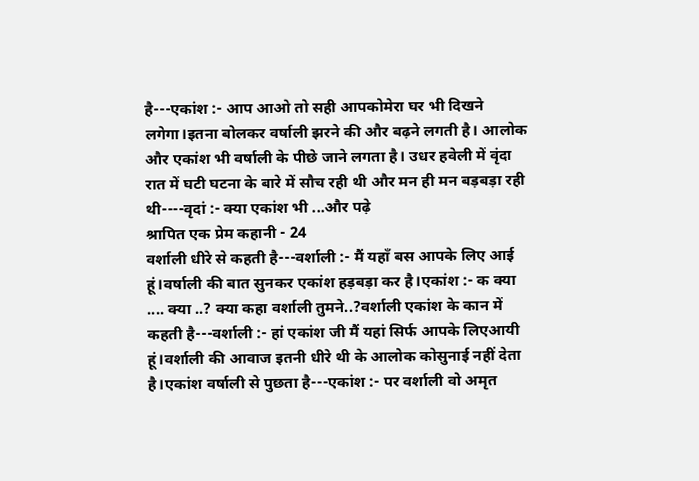है---एकांश :- आप आओ तो सही आपकोमेरा घर भी दिखने लगेगा।इतना बोलकर वर्षाली झरने की और बढ़ने लगती है। आलोक और एकांश भी वर्षाली के पीछे जाने लगता है। उधर हवेली में वृंदा रात में घटी घटना के बारे में सौच रही थी और मन ही मन बड़बड़ा रही थी----वृदां :- क्या एकांश भी ...और पढ़े
श्रापित एक प्रेम कहानी - 24
वर्शाली धीरे से कहती है---वर्शाली :- मैं यहाँ बस आपके लिए आई हूं।वर्षाली की बात सुनकर एकांश हड़बड़ा कर है।एकांश :- क क्या .... क्या ..? क्या कहा वर्शाली तुमने..?वर्शाली एकांश के कान में कहती है---वर्शाली :- हां एकांश जी मैं यहां सिर्फ आपके लिएआयी हूं।वर्शाली की आवाज इतनी धीरे थी के आलोक कोसुनाई नहीं देता है।एकांश वर्षाली से पुछता है---एकांश :- पर वर्शाली वो अमृत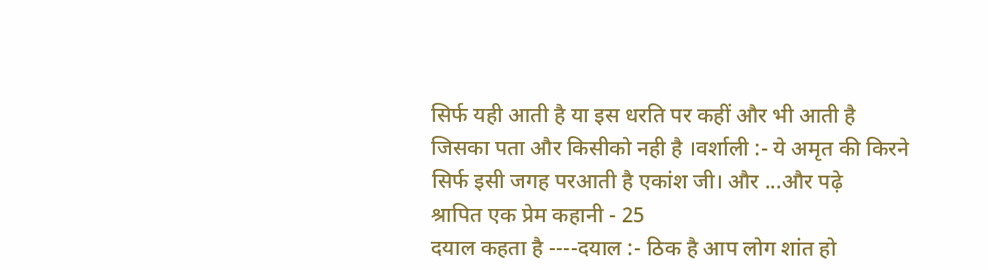सिर्फ यही आती है या इस धरति पर कहीं और भी आती है जिसका पता और किसीको नही है ।वर्शाली :- ये अमृत की किरने सिर्फ इसी जगह परआती है एकांश जी। और ...और पढ़े
श्रापित एक प्रेम कहानी - 25
दयाल कहता है ----दयाल :- ठिक है आप लोग शांत हो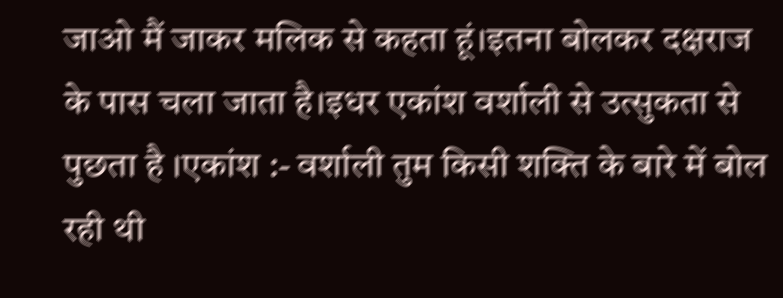जाओ मैं जाकर मलिक से कहता हूं।इतना बोलकर दक्षराज के पास चला जाता है।इधर एकांश वर्शाली से उत्सुकता से पुछता है ।एकांश :- वर्शाली तुम किसी शक्ति के बारे में बोल रही थी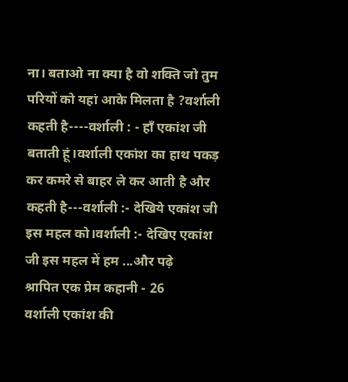ना। बताओ ना क्या है वो शक्ति जो तुम परियों को यहां आके मिलता है ?वर्शाली कहती है----वर्शाली : - हाँ एकांश जी बताती हूं।वर्शाली एकांश का हाथ पकड़ कर कमरे से बाहर ले कर आती है और कहती है---वर्शाली :- देखिये एकांश जी इस महल को।वर्शाली :- देखिए एकांश जी इस महल में हम ...और पढ़े
श्रापित एक प्रेम कहानी - 26
वर्शाली एकांश की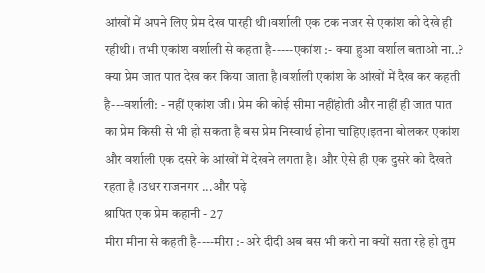आंखों में अपने लिए प्रेम देख पारही थी।वर्शाली एक टक नजर से एकांश को देखे ही रहीथी। तभी एकांश वर्शाली से कहता है-----एकांश :- क्या हुआ वर्शाल बताओ ना..? क्या प्रेम जात पात देख कर किया जाता है।वर्शाली एकांश के आंखों में दैख कर कहती है---वर्शाली: - नहीं एकांश जी। प्रेम की कोई सीमा नहींहोती और नाहीं ही जात पात का प्रेम किसी से भी हो सकता है बस प्रेम निस्वार्थ होना चाहिए।इतना बोलकर एकांश और वर्शाली एक दसरे के आंखों में देखने लगता है। और ऐसे ही एक दुसरे को दैखते रहता है ।उधर राजनगर ...और पढ़े
श्रापित एक प्रेम कहानी - 27
मीरा मीना से कहती है----मीरा :- अरे दीदी अब बस भी करो ना क्यों सता रहे हो तुम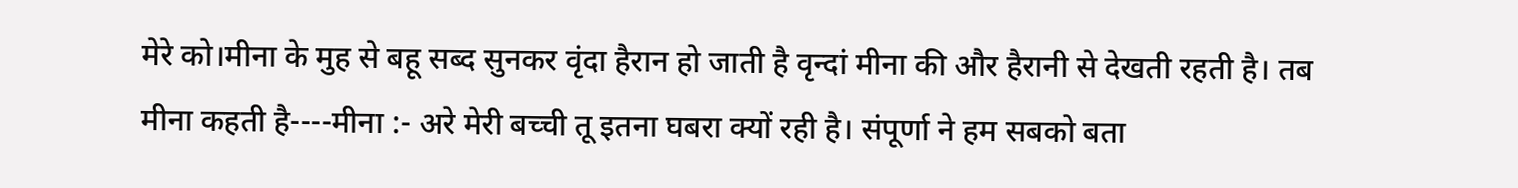मेरे को।मीना के मुह से बहू सब्द सुनकर वृंदा हैरान हो जाती है वृन्दां मीना की और हैरानी से देखती रहती है। तब मीना कहती है----मीना :- अरे मेरी बच्ची तू इतना घबरा क्यों रही है। संपूर्णा ने हम सबको बता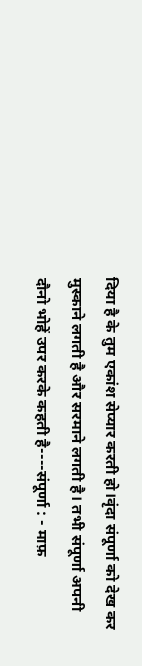दिया है के तुम एकांश सेप्यार करती हो।वृंदा संपूर्णा को देख कर मुस्काने लगती है और सरमाने लगती है। तभी संपूर्णा अपनी दौनो भोहें उपर करके कहती है----संपूर्णा : - माफ़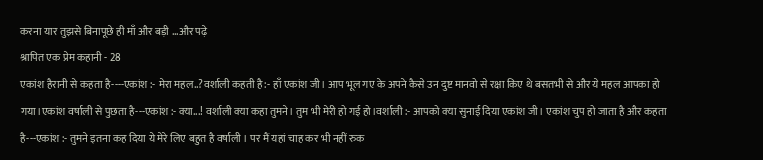करना यार तुझसे बिनापूछे ही माँ और बड़ी ...और पढ़े
श्रापित एक प्रेम कहानी - 28
एकांश हैरानी से कहता है----एकांश :- मेरा महल..?वर्शाली कहती है:- हाँ एकांश जी। आप भूल गए के अपने कैसे उन दुष्ट मानवो से रक्षा किए थे बसतभी से और ये महल आपका हो गया।एकांश वर्षाली से पुछता है---एकांश :- क्या...! वर्शाली क्या कहा तुमने। तुम भी मेरी हो गई हो।वर्शाली :- आपको क्या सुनाई दिया एकांश जी। एकांश चुप हो जाता है और कहता है---एकांश :- तुमने इतना कह दिया ये मेरे लिए बहुत है वर्षाली । पर मैं यहां चाह कर भी नहीं रुक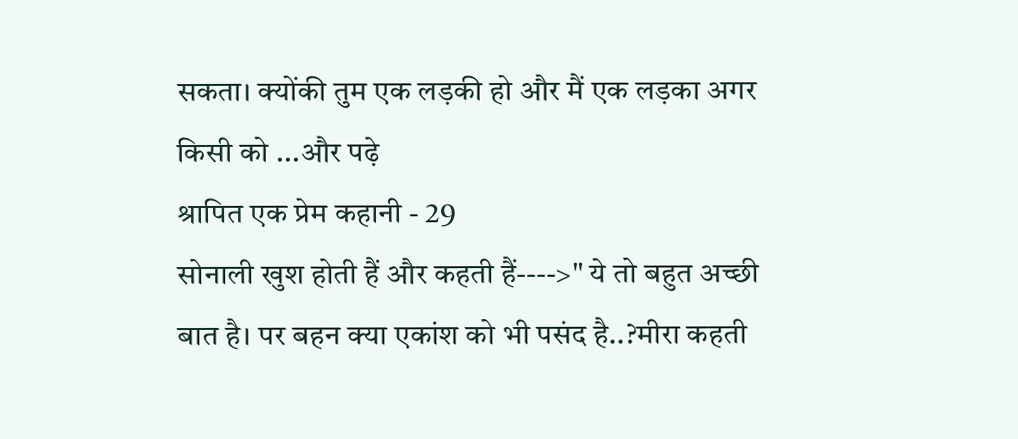सकता। क्योंकी तुम एक लड़की हो और मैं एक लड़का अगर किसी को ...और पढ़े
श्रापित एक प्रेम कहानी - 29
सोनाली खुश होती हैं और कहती हैं---->" ये तो बहुत अच्छी बात है। पर बहन क्या एकांश को भी पसंद है..?मीरा कहती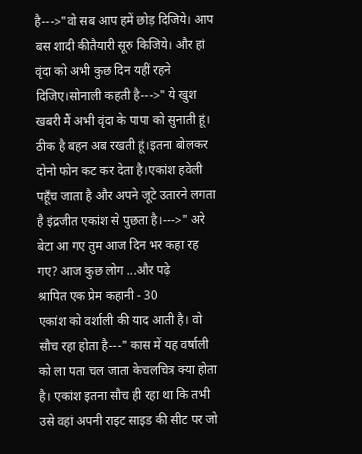है--->"वो सब आप हमें छोड़ दिजिये। आप बस शादी कीतैयारी सूरु किजिये। और हां वृंदा को अभी कुछ दिन यहीं रहने दिजिए।सोनाली कहती है--->" ये खुश खबरी मैं अभी वृंदा के पापा को सुनाती हूं। ठीक है बहन अब रखती हूं।इतना बोलकर दोनो फोन कट कर देता है।एकांश हवेली पहूँच जाता है और अपने जूटे उतारने लगता है इंद्रजीत एकांश से पुछता है।--->" अरे बेटा आ गए तुम आज दिन भर कहा रह गए? आज कुछ लोग ...और पढ़े
श्रापित एक प्रेम कहानी - 30
एकांश को वर्शाली की याद आती है। वो सौच रहा होता है---" कास में यह वर्षाली को ला पता चल जाता केचलचित्र क्या होता है। एकांश इतना सौच ही रहा था कि तभी उसे वहां अपनी राइट साइड की सीट पर जो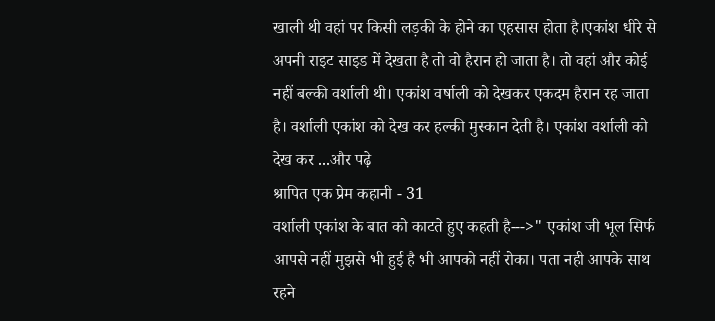खाली थी वहां पर किसी लड़की के होने का एहसास होता है।एकांश धीरे से अपनी राइट साइड में देखता है तो वो हैरान हो जाता है। तो वहां और कोई नहीं बल्की वर्शाली थी। एकांश वर्षाली को देखकर एकदम हैरान रह जाता है। वर्शाली एकांश को देख कर हल्की मुस्कान देती है। एकांश वर्शाली को देख कर ...और पढ़े
श्रापित एक प्रेम कहानी - 31
वर्शाली एकांश के बात को काटते हुए कहती है--->" एकांश जी भूल सिर्फ आपसे नहीं मुझसे भी हुई है भी आपको नहीं रोका। पता नही आपके साथ रहने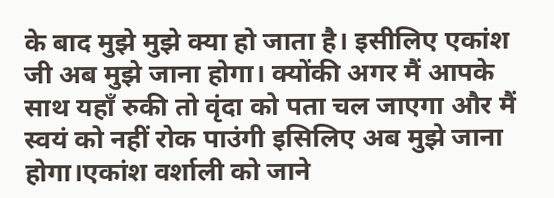के बाद मुझे मुझे क्या हो जाता है। इसीलिए एकांश जी अब मुझे जाना होगा। क्योंकी अगर मैं आपके साथ यहाँ रुकी तो वृंदा को पता चल जाएगा और मैं स्वयं को नहीं रोक पाउंगी इसिलिए अब मुझे जाना होगा।एकांश वर्शाली को जाने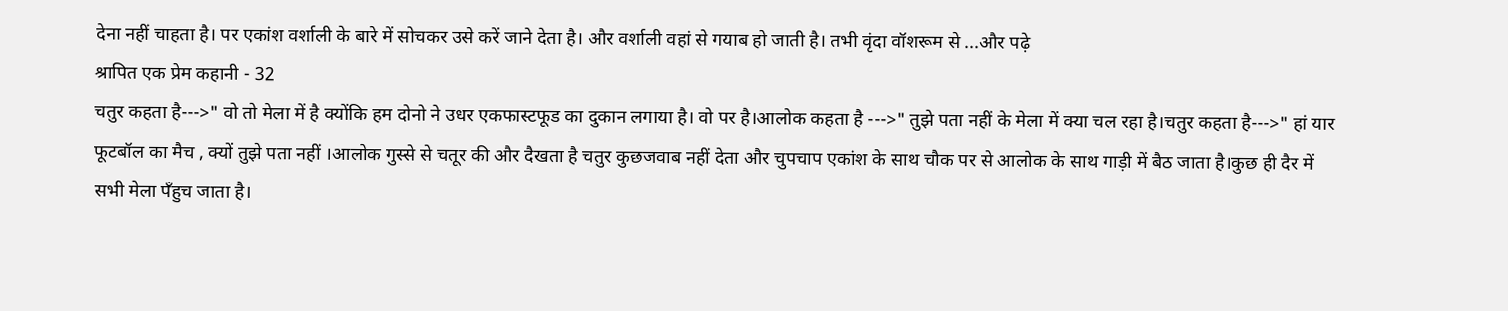देना नहीं चाहता है। पर एकांश वर्शाली के बारे में सोचकर उसे करें जाने देता है। और वर्शाली वहां से गयाब हो जाती है। तभी वृंदा वॉशरूम से ...और पढ़े
श्रापित एक प्रेम कहानी - 32
चतुर कहता है--->" वो तो मेला में है क्योंकि हम दोनो ने उधर एकफास्टफूड का दुकान लगाया है। वो पर है।आलोक कहता है --->" तुझे पता नहीं के मेला में क्या चल रहा है।चतुर कहता है--->" हां यार फूटबॉल का मैच , क्यों तुझे पता नहीं ।आलोक गुस्से से चतूर की और दैखता है चतुर कुछजवाब नहीं देता और चुपचाप एकांश के साथ चौक पर से आलोक के साथ गाड़ी में बैठ जाता है।कुछ ही दैर में सभी मेला पँहुच जाता है।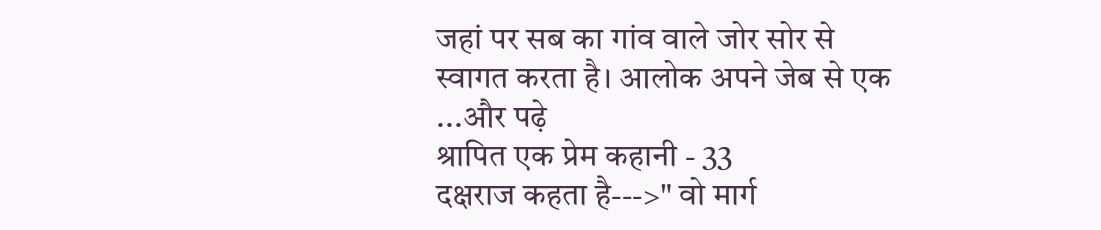जहां पर सब का गांव वाले जोर सोर से स्वागत करता है। आलोक अपने जेब से एक ...और पढ़े
श्रापित एक प्रेम कहानी - 33
दक्षराज कहता है--->" वो मार्ग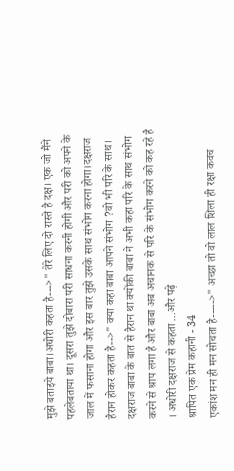मुझे बताइये बाबा।अघोरी कहता है--->" तेरे लिए दो रास्ते है दक्ष। एक जो मैंने पहलेबताया था। दूसरा तुझे दोबारा परी साधना करनी होगी और परी को अपने के जाल में फसाना होगा और इस बार तुझे उसके साथ संभोग करना होगा।दक्षराज हैरान होकर कहता है-->" क्या कहा बाबा आपने संभोग ?वो भी परि के साथ। दक्षराज बाबा के बात से हैरान था क्योंकी बाबा ने अभी कहा परि के साथ संभोग करने से श्राप लगा है और बाबा अब अचानक से परि के संभोग करने को कह रहे है । अधोरी दक्षराज से कहता ...और पढ़े
श्रापित एक प्रेम कहानी - 34
एकांश मन ही मन सोचता है----->" अच्छा तो वो लाल शिला ही रक्षा कवच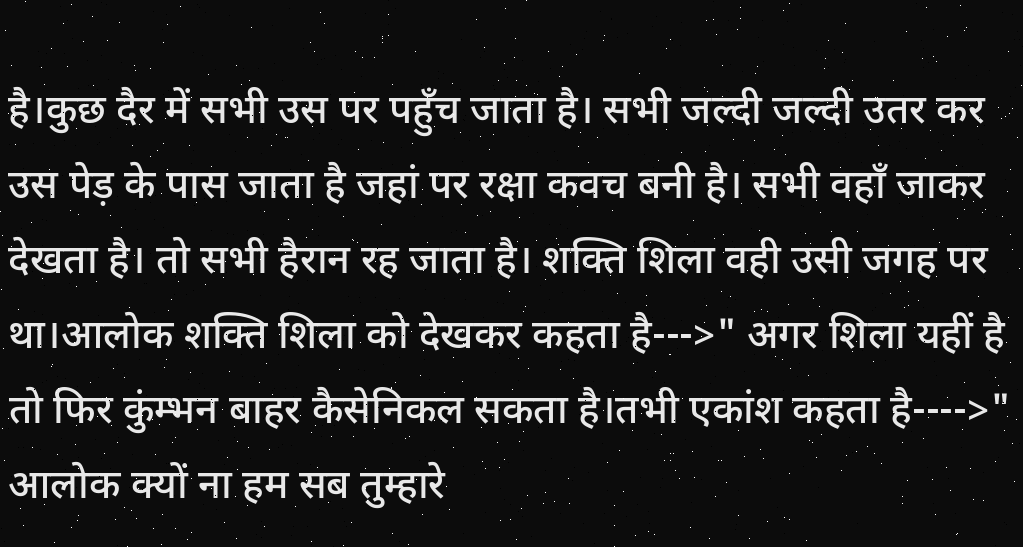है।कुछ दैर में सभी उस पर पहुँच जाता है। सभी जल्दी जल्दी उतर कर उस पेड़ के पास जाता है जहां पर रक्षा कवच बनी है। सभी वहाँ जाकर देखता है। तो सभी हैरान रह जाता है। शक्ति शिला वही उसी जगह पर था।आलोक शक्ति शिला को देखकर कहता है--->" अगर शिला यहीं है तो फिर कुंम्भन बाहर कैसेनिकल सकता है।तभी एकांश कहता है---->" आलोक क्यों ना हम सब तुम्हारे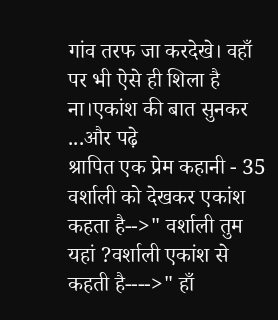गांव तरफ जा करदेखे। वहाँ पर भी ऐसे ही शिला है ना।एकांश की बात सुनकर ...और पढ़े
श्रापित एक प्रेम कहानी - 35
वर्शाली को देखकर एकांश कहता है-->" वर्शाली तुम यहां ?वर्शाली एकांश से कहती है---->" हाँ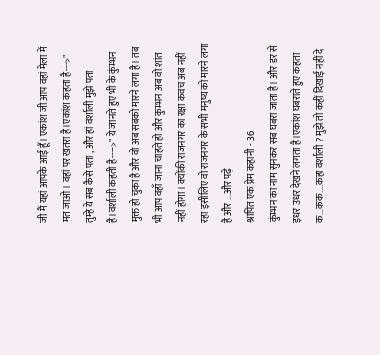जी मैं यहां आपके आई हूँ। एकांश जी आप वहां मेला में मत जाओ। वहां पर खतरा है।एकांश कहता है--->" तुम्हे ये सब कैसे पता , और हां वर्शाली मुझे पता है।वर्शाली कहती है---->" ये जानते हुए भी के कुंम्भन मुक्त हो चुका है और वो अब सबको मारने लगा है। तब भी आप वहाँ जाना चाहते हो और कुम्भन अब वो शांत नहीं होगा। क्योंकी राजनगर का रक्षा कवच अब नहीं रहा इसीलिए वो राजनगर के सभी मनुष्य को मारने लगा है और ...और पढ़े
श्रापित एक प्रेम कहानी - 36
कुंम्भन का नाम सुनकर सब घबरा जाता है। और डर से इधर उधर देखने लगता है।एकांश घबराते हुए कहता क...कक....कहा वर्शाली ? मुझे तो कहीं दिखाई नहीं दे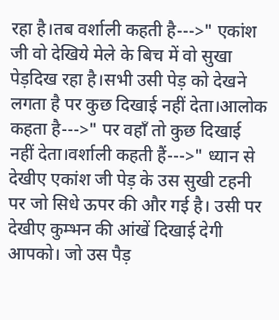रहा है।तब वर्शाली कहती है--->" एकांश जी वो देखिये मेले के बिच में वो सुखा पेड़दिख रहा है।सभी उसी पेड़ को देखने लगता है पर कुछ दिखाई नहीं देता।आलोक कहता है--->" पर वहाँ तो कुछ दिखाई नहीं देता।वर्शाली कहती हैं--->" ध्यान से देखीए एकांश जी पेड़ के उस सुखी टहनी पर जो सिधे ऊपर की और गई है। उसी पर देखीए कुम्भन की आंखें दिखाई देगी आपको। जो उस पैड़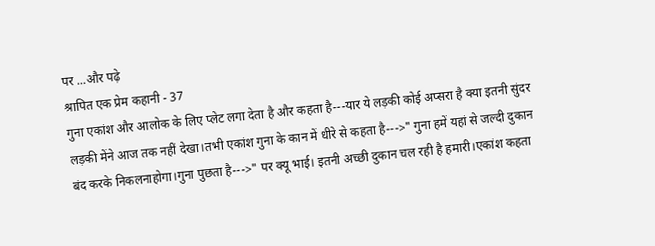पर ...और पढ़े
श्रापित एक प्रेम कहानी - 37
गुना एकांश और आलोक के लिए प्लेट लगा देता है और कहता है---यार ये लड़की कोई अप्सरा है क्या इतनी सुंदर लड़की मेंने आज तक नहीं देखा।तभी एकांश गुना के कान में धीरे से कहता है--->" गुना हमें यहां से जल्दी दुकान बंद करके निकलनाहोगा।गुना पुछता है--->" पर क्यू भाई। इतनी अच्छी दुकान चल रही है हमारी।एकांश कहता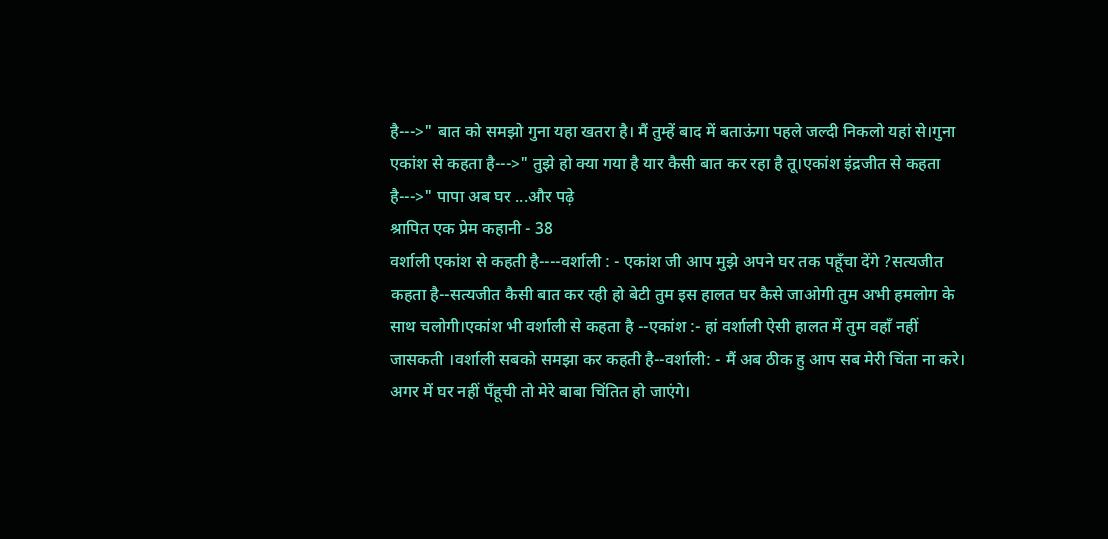है--->" बात को समझो गुना यहा खतरा है। मैं तुम्हें बाद में बताऊंगा पहले जल्दी निकलो यहां से।गुना एकांश से कहता है--->" तुझे हो क्या गया है यार कैसी बात कर रहा है तू।एकांश इंद्रजीत से कहता है--->" पापा अब घर ...और पढ़े
श्रापित एक प्रेम कहानी - 38
वर्शाली एकांश से कहती है----वर्शाली : - एकांश जी आप मुझे अपने घर तक पहूँचा देंगे ?सत्यजीत कहता है--सत्यजीत कैसी बात कर रही हो बेटी तुम इस हालत घर कैसे जाओगी तुम अभी हमलोग के साथ चलोगी।एकांश भी वर्शाली से कहता है --एकांश :- हां वर्शाली ऐसी हालत में तुम वहाँ नहीं जासकती ।वर्शाली सबको समझा कर कहती है--वर्शाली: - मैं अब ठीक हु आप सब मेरी चिंता ना करे। अगर में घर नहीं पँहूची तो मेरे बाबा चिंतित हो जाएंगे।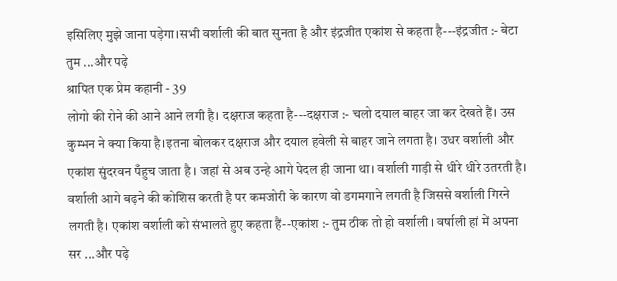इसिलिए मुझे जाना पड़ेगा।सभी वर्शाली की बात सुनता है और इंद्रजीत एकांश से कहता है---इंद्रजीत :- बेटा तुम ...और पढ़े
श्रापित एक प्रेम कहानी - 39
लोगो की रोने की आने आने लगी है। दक्षराज कहता है---दक्षराज :- चलो दयाल बाहर जा कर देखते हैं। उस कुम्भन ने क्या किया है।इतना बोलकर दक्षराज और दयाल हवेली से बाहर जाने लगता है। उधर वर्शाली और एकांश सुंदरवन पँहुच जाता है । जहां से अब उन्हे आगे पेदल ही जाना था। वर्शाली गाड़ी से धीरे धीरे उतरती है। वर्शाली आगे बढ़ने की कोशिस करती है पर कमजोरी के कारण वो डगमगाने लगती है जिससे वर्शाली गिरने लगती है। एकांश वर्शाली को संभालते हुए कहता हैं--एकांश :- तुम ठीक तो हो वर्शाली । वर्षाली हां में अपना सर ...और पढ़े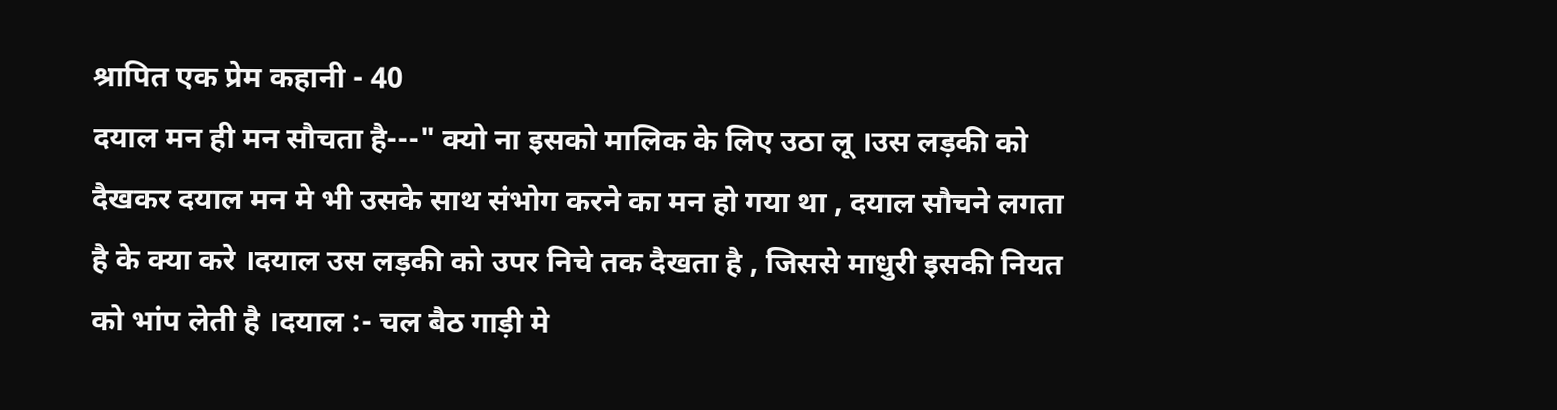श्रापित एक प्रेम कहानी - 40
दयाल मन ही मन सौचता है---" क्यो ना इसको मालिक के लिए उठा लू ।उस लड़की को दैखकर दयाल मन मे भी उसके साथ संभोग करने का मन हो गया था , दयाल सौचने लगता है के क्या करे ।दयाल उस लड़की को उपर निचे तक दैखता है , जिससे माधुरी इसकी नियत को भांप लेती है ।दयाल :- चल बैठ गाड़ी मे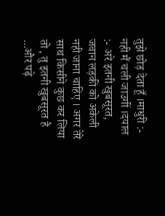तुझे छोड़ देता हूँ ।माधुरी :- नही मैं चली जाउगीं ।दयाल :- अरे इतनी खुबसूरत, जवान लड़की को अकेली नही जाना चाहिए । अगर तेरे साथ किसीने कुछ कर लिया तो , तु इतनी खुबसूरत है ...और पढ़े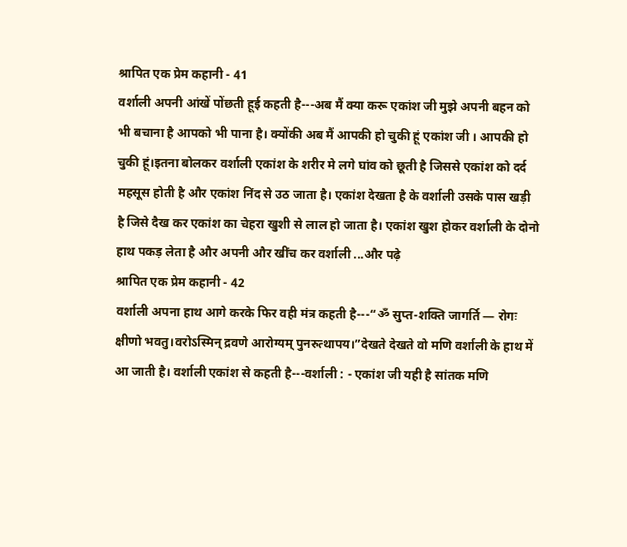श्रापित एक प्रेम कहानी - 41
वर्शाली अपनी आंखें पोंछती हूई कहती है---अब मैं क्या करू एकांश जी मुझे अपनी बहन को भी बचाना है आपको भी पाना है। क्योंकी अब मैं आपकी हो चुकी हूं एकांश जी । आपकी हो चुकी हूं।इतना बोलकर वर्शाली एकांश के शरीर मे लगे घांव को छूती है जिससे एकांश को दर्द महसूस होती है और एकांश निंद से उठ जाता है। एकांश देखता है के वर्शाली उसके पास खड़ी है जिसे दैख कर एकांश का चेहरा खुशी से लाल हो जाता है। एकांश खुश होकर वर्शाली के दोनो हाथ पकड़ लेता है और अपनी और खींच कर वर्शाली ...और पढ़े
श्रापित एक प्रेम कहानी - 42
वर्शाली अपना हाथ आगे करके फिर वही मंत्र कहती है---“ॐ सुप्त-शक्ति जागर्ति — रोगः क्षीणो भवतु।वरोऽस्मिन् द्रवणे आरोग्यम् पुनरुत्थापय।”देखते देखते वो मणि वर्शाली के हाथ में आ जाती है। वर्शाली एकांश से कहती है---वर्शाली : - एकांश जी यही है सांतक मणि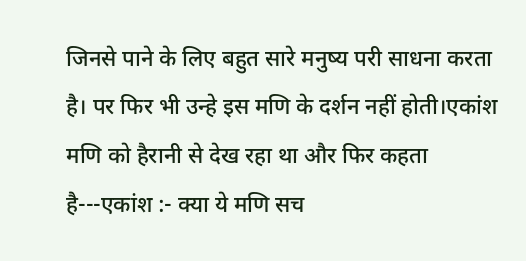जिनसे पाने के लिए बहुत सारे मनुष्य परी साधना करता है। पर फिर भी उन्हे इस मणि के दर्शन नहीं होती।एकांश मणि को हैरानी से देख रहा था और फिर कहता है---एकांश :- क्या ये मणि सच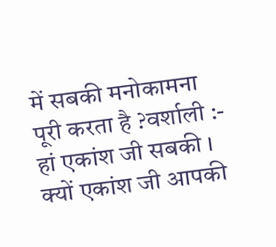में सबकी मनोकामना पूरी करता है ?वर्शाली :- हां एकांश जी सबकी । क्यों एकांश जी आपकी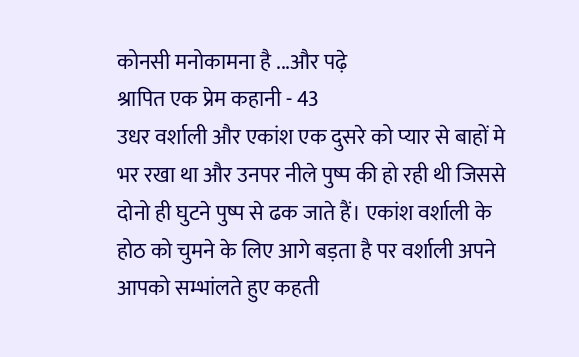कोनसी मनोकामना है ...और पढ़े
श्रापित एक प्रेम कहानी - 43
उधर वर्शाली और एकांश एक दुसरे को प्यार से बाहों मे भर रखा था और उनपर नीले पुष्प की हो रही थी जिससे दोनो ही घुटने पुष्प से ढक जाते हैं। एकांश वर्शाली के होठ को चुमने के लिए आगे बड़ता है पर वर्शाली अपने आपको सम्भांलते हुए कहती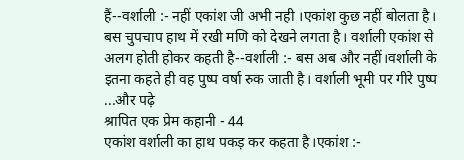हैं--वर्शाली :- नहीं एकांश जी अभी नही ।एकांश कुछ नहीं बोलता है। बस चुपचाप हाथ में रखी मणि को देखने लगता है। वर्शाली एकांश से अलग होती होकर कहती है--वर्शाली :- बस अब और नहीं।वर्शाली के इतना कहते ही वह पुष्प वर्षा रुक जाती है। वर्शाली भूमी पर गीरे पुष्प ...और पढ़े
श्रापित एक प्रेम कहानी - 44
एकांश वर्शाली का हाथ पकड़ कर कहता है।एकांश :-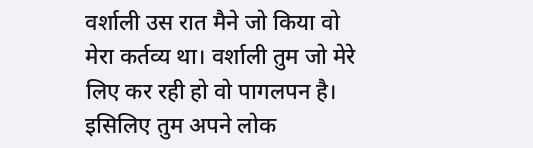वर्शाली उस रात मैने जो किया वो मेरा कर्तव्य था। वर्शाली तुम जो मेरे लिए कर रही हो वो पागलपन है। इसिलिए तुम अपने लोक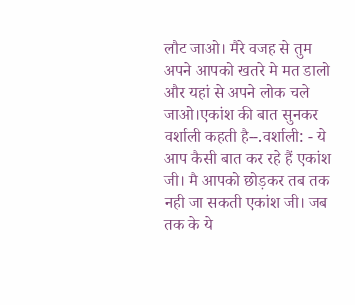लौट जाओ। मैरे वजह से तुम अपने आपको खतरे मे मत डालो और यहां से अपने लोक चले जाओ।एकांश की बात सुनकर वर्शाली कहती है--.वर्शाली: - ये आप कैसी बात कर रहे हैं एकांश जी। मै आपको छोड़कर तब तक नही जा सकती एकांश जी। जब तक के ये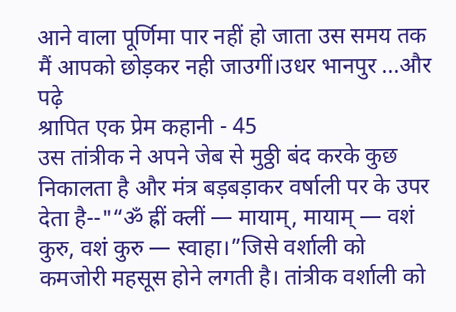आने वाला पूर्णिमा पार नहीं हो जाता उस समय तक मैं आपको छोड़कर नही जाउगीं।उधर भानपुर ...और पढ़े
श्रापित एक प्रेम कहानी - 45
उस तांत्रीक ने अपने जेब से मुठ्ठी बंद करके कुछ निकालता है और मंत्र बड़बड़ाकर वर्षाली पर के उपर देता है--"“ॐ ह्रीं क्लीं — मायाम्, मायाम् — वशं कुरु, वशं कुरु — स्वाहा।”जिसे वर्शाली को कमजोरी महसूस होने लगती है। तांत्रीक वर्शाली को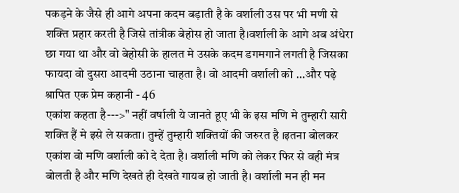पकड़ने के जैसे ही आगे अपना कदम बड़ाती है के वर्शाली उस पर भी मणी से शक्ति प्रहार करती है जिसे तांत्रीक बेहोस हो जाता है।वर्शाली के आगे अब अंधेरा छा गया था और वो बेहोसी के हालत मे उसके कदम डगमगाने लगती है जिसका फायदा वो दुसरा आदमी उठाना चाहता है। वो आदमी वर्शाली को ...और पढ़े
श्रापित एक प्रेम कहानी - 46
एकांश कहता है--->" नहीं वर्षाली ये जानते हूए भी के इस मणि मे तुम्हारी सारी शक्ति हैं मे इसे ले सकता। तुम्हें तुम्हारी शक्तियों की जरुरत है ।इतना बोलकर एकांश वो मणि वर्शाली को दे देता है। वर्शाली मणि को लेकर फिर से वही मंत्र बोलती है और मणि देखते ही देखते गायब हो जाती है। वर्शाली मन ही मन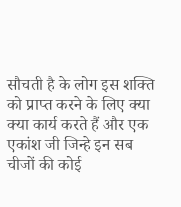सौचती है के लोग इस शक्ति को प्राप्त करने के लिए क्या क्या कार्य करते हैं और एक एकांश जी जिन्हे इन सब चीजों की कोई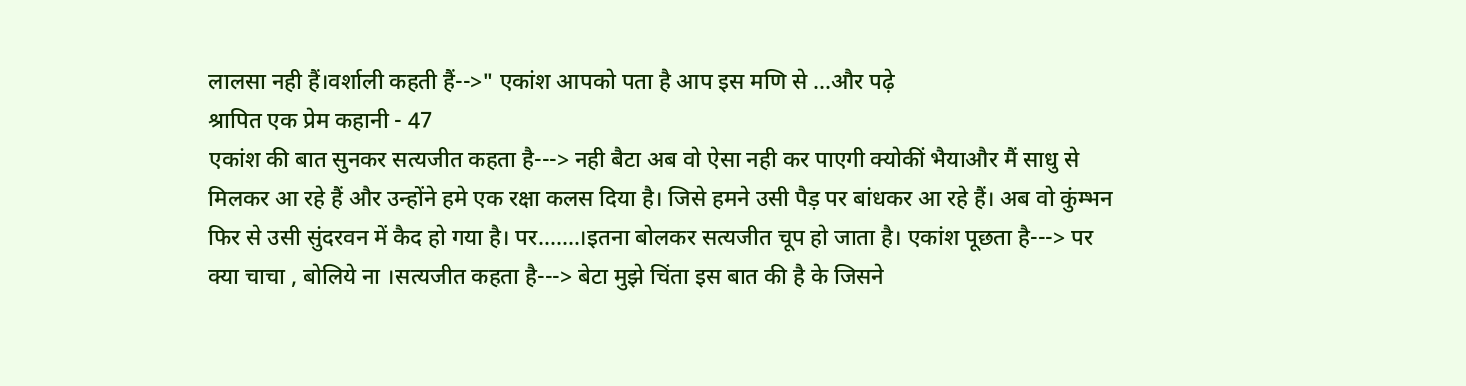लालसा नही हैं।वर्शाली कहती हैं-->" एकांश आपको पता है आप इस मणि से ...और पढ़े
श्रापित एक प्रेम कहानी - 47
एकांश की बात सुनकर सत्यजीत कहता है---> नही बैटा अब वो ऐसा नही कर पाएगी क्योकीं भैयाऔर मैं साधु से मिलकर आ रहे हैं और उन्होंने हमे एक रक्षा कलस दिया है। जिसे हमने उसी पैड़ पर बांधकर आ रहे हैं। अब वो कुंम्भन फिर से उसी सुंदरवन में कैद हो गया है। पर.......।इतना बोलकर सत्यजीत चूप हो जाता है। एकांश पूछता है---> पर क्या चाचा , बोलिये ना ।सत्यजीत कहता है---> बेटा मुझे चिंता इस बात की है के जिसने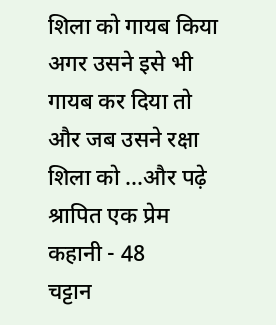शिला को गायब किया अगर उसने इसे भी गायब कर दिया तो और जब उसने रक्षा शिला को ...और पढ़े
श्रापित एक प्रेम कहानी - 48
चट्टान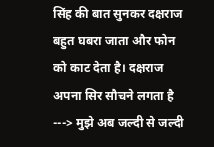सिंह की बात सुनकर दक्षराज बहुत घबरा जाता और फोन को काट देता है। दक्षराज अपना सिर सौचने लगता है ---> मुझे अब जल्दी से जल्दी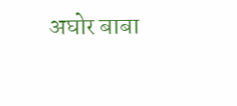अघोर बाबा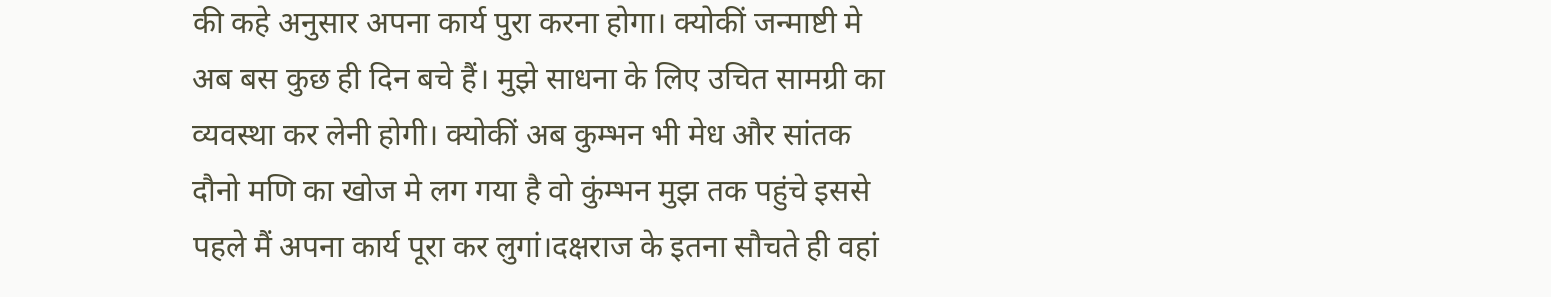की कहे अनुसार अपना कार्य पुरा करना होगा। क्योकीं जन्माष्टी मे अब बस कुछ ही दिन बचे हैं। मुझे साधना के लिए उचित सामग्री का व्यवस्था कर लेनी होगी। क्योकीं अब कुम्भन भी मेध और सांतक दौनो मणि का खोज मे लग गया है वो कुंम्भन मुझ तक पहुंचे इससे पहले मैं अपना कार्य पूरा कर लुगां।दक्षराज के इतना सौचते ही वहां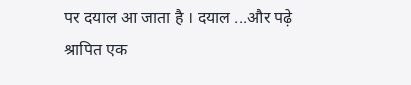पर दयाल आ जाता है । दयाल ...और पढ़े
श्रापित एक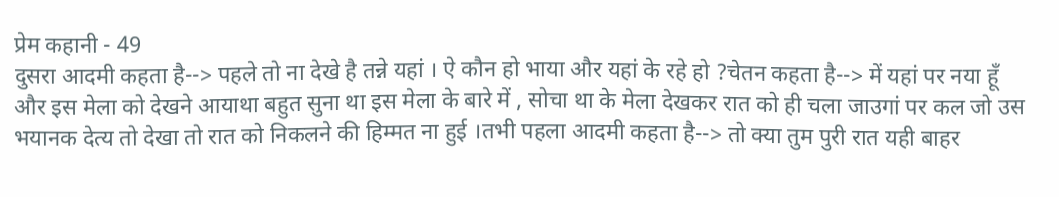प्रेम कहानी - 49
दुसरा आदमी कहता है--> पहले तो ना देखे है तन्ने यहां । ऐ कौन हो भाया और यहां के रहे हो ?चेतन कहता है--> में यहां पर नया हूँ और इस मेला को देखने आयाथा बहुत सुना था इस मेला के बारे में , सोचा था के मेला देखकर रात को ही चला जाउगां पर कल जो उस भयानक देत्य तो देखा तो रात को निकलने की हिम्मत ना हुई ।तभी पहला आदमी कहता है--> तो क्या तुम पुरी रात यही बाहर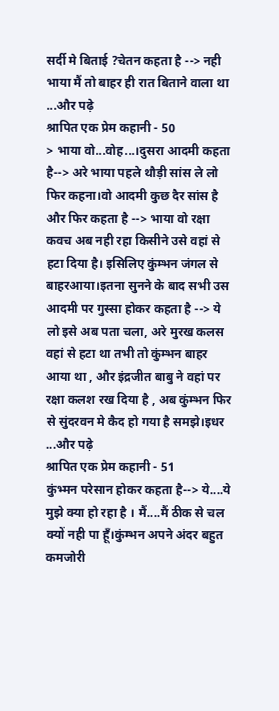सर्दी मे बिताई ?चेतन कहता है --> नही भाया मैं तो बाहर ही रात बिताने वाला था ...और पढ़े
श्रापित एक प्रेम कहानी - 50
> भाया वो...वोह...।दुसरा आदमी कहता है--> अरे भाया पहले थौड़ी सांस ले लो फिर कहना।वो आदमी कुछ दैर सांस है और फिर कहता है --> भाया वो रक्षा कवच अब नही रहा किसीने उसे वहां से हटा दिया है। इसिलिए कुंम्भन जंगल से बाहरआया।इतना सुनने के बाद सभी उस आदमी पर गुस्सा होकर कहता है --> ये लो इसे अब पता चला, अरे मुरख कलस वहां से हटा था तभी तो कुंम्भन बाहर आया था , और इंद्रजीत बाबु ने वहां पर रक्षा कलश रख दिया है , अब कुंम्भन फिर से सुंदरवन मे कैद हो गया है समझे।इधर ...और पढ़े
श्रापित एक प्रेम कहानी - 51
कुंभ्मन परेसान होकर कहता है--> ये....ये मुझे क्या हो रहा है । मैं....मैं ठीक से चल क्यों नही पा हूँ।कुंम्भन अपने अंदर बहुत कमजोरी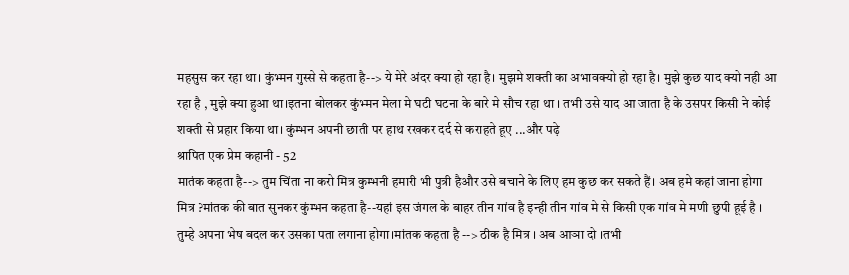महसुस कर रहा था। कुंभ्मन गुस्से से कहता है--> ये मेरे अंदर क्या हो रहा है। मुझमे शक्ती का अभावक्यो हो रहा है। मुझे कुछ याद क्यो नही आ रहा है , मुझे क्या हुआ था।इतना बोलकर कुंभ्मन मेला मे घटी घटना के बारे मे सौच रहा था । तभी उसे याद आ जाता है के उसपर किसी ने कोई शक्ती से प्रहार किया था। कुंम्भन अपनी छाती पर हाथ रखकर दर्द से कराहते हूए ...और पढ़े
श्रापित एक प्रेम कहानी - 52
मातंक कहता है--> तुम चिंता ना करो मित्र कुम्भनी हमारी भी पुत्री हैऔर उसे बचाने के लिए हम कुछ कर सकते हैं। अब हमे कहां जाना होगा मित्र ?मांतक की बात सुनकर कुंम्भन कहता है--यहां इस जंगल के बाहर तीन गांव है इन्ही तीन गांव मे से किसी एक गांव मे मणी छुपी हूई है । तुम्हे अपना भेष बदल कर उसका पता लगाना होगा।मांतक कहता है --> ठीक है मित्र । अब आञा दो ।तभी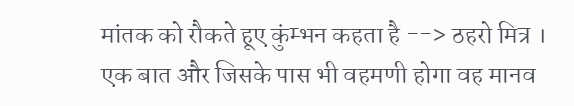मांतक को रौकते हूए कुंम्भन कहता है --> ठहरो मित्र । एक बात और जिसके पास भी वहमणी होगा वह मानव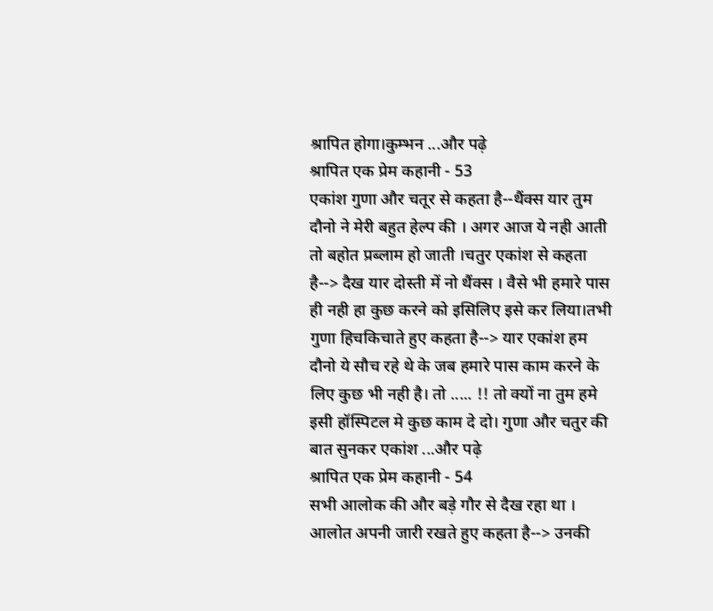श्रापित होगा।कुम्भन ...और पढ़े
श्रापित एक प्रेम कहानी - 53
एकांश गुणा और चतूर से कहता है--थैंक्स यार तुम दौनो ने मेरी बहुत हेल्प की । अगर आज ये नही आती तो बहोत प्रब्लाम हो जाती ।चतुर एकांश से कहता है--> दैख यार दोस्ती में नो थैंक्स । वैसे भी हमारे पास ही नही हा कुछ करने को इसिलिए इसे कर लिया।तभी गुणा हिचकिचाते हुए कहता है--> यार एकांश हम दौनो ये सौच रहे थे के जब हमारे पास काम करने के लिए कुछ भी नही है। तो ..... !! तो क्यों ना तुम हमे इसी हॉस्पिटल मे कुछ काम दे दो। गुणा और चतुर की बात सुनकर एकांश ...और पढ़े
श्रापित एक प्रेम कहानी - 54
सभी आलोक की और बड़े गौर से दैख रहा था । आलोत अपनी जारी रखते हुए कहता है--> उनकी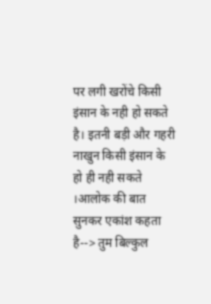पर लगी खरोंचे किसी इंसान के नही हो सकते है। इतनी बड़ी और गहरी नाखुन किसी इंसान के हो ही नही सकते ।आलोक की बात सुनकर एकांश कहता है--> तुम बिल्कुल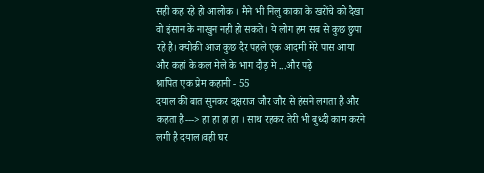सही कह रहे हो आलोक । मैने भी निलु काका के खरोंचे को दैखा वो इंसान के नाखुन नही हो सकते। ये लोग हम सब से कुछ छुपा रहे है। क्योकी आज कुछ दैर पहले एक आदमी मेरे पास आया और कहां के कल मेले के भाग दौड़ मे ...और पढ़े
श्रापित एक प्रेम कहानी - 55
दयाल की बात सुनकर दक्षराज जौर जौर से हंसने लगता है और कहता है---> हा हा हा हा । साथ रहकर तेरी भी बुध्दी काम करने लगी है दयाल।वही घर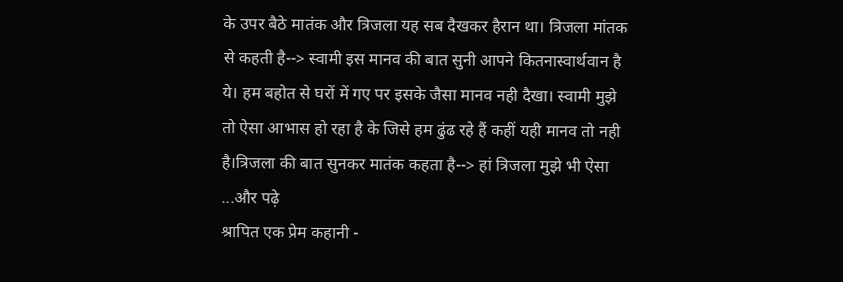के उपर बैठे मातंक और त्रिजला यह सब दैखकर हैरान था। त्रिजला मांतक से कहती है--> स्वामी इस मानव की बात सुनी आपने कितनास्वार्थवान है ये। हम बहोत से घरों में गए पर इसके जैसा मानव नही दैखा। स्वामी मुझे तो ऐसा आभास हो रहा है के जिसे हम ढुंढ रहे हैं कहीं यही मानव तो नही है।त्रिजला की बात सुनकर मातंक कहता है--> हां त्रिजला मुझे भी ऐसा ...और पढ़े
श्रापित एक प्रेम कहानी -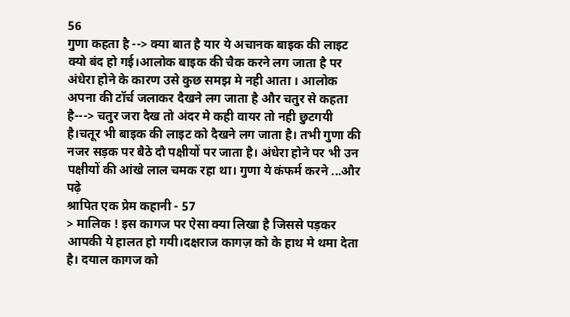56
गुणा कहता है --> क्या बात है यार ये अचानक बाइक की लाइट क्यो बंद हो गई।आलोक बाइक की चैक करने लग जाता है पर अंधेरा होने के कारण उसे कुछ समझ मे नही आता । आलोक अपना की टॉर्च जलाकर दैखने लग जाता है और चतुर से कहता है---> चतुर जरा दैख तो अंदर मे कही वायर तो नही छुटगयी है।चतूर भी बाइक की लाइट को दैखने लग जाता है। तभी गुणा की नजर सड़क पर बैठे दौ पक्षीयों पर जाता है। अंधेरा होने पर भी उन पक्षीयों की आंखे लाल चमक रहा था। गुणा ये कंफर्म करने ...और पढ़े
श्रापित एक प्रेम कहानी - 57
> मालिक ! इस कागज पर ऐसा क्या लिखा है जिससे पड़कर आपकी ये हालत हो गयी।दक्षराज कागज़ को के हाथ मे थमा देता है। दयाल कागज को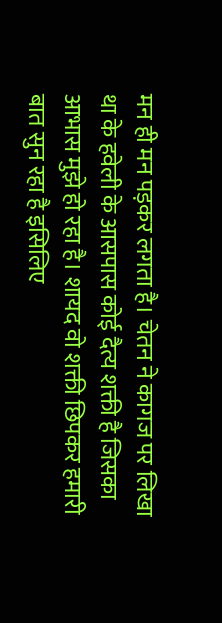मन ही मन पड़कर लगता है। चेतन ने कागज पर लिखा था के हवेली के आसपास कोई दैत्य शक्ती है जिसका आभास मुझे हो रहा है। शायद वो शक्ती छिपकर हमारी बात सुन रहा है इसिलिए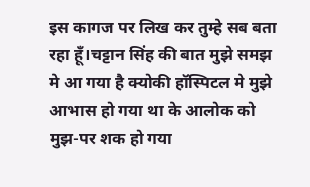इस कागज पर लिख कर तुम्हे सब बता रहा हूँ।चट्टान सिंह की बात मुझे समझ मे आ गया है क्योकी हॉस्पिटल मे मुझे आभास हो गया था के आलोक को मुझ-पर शक हो गया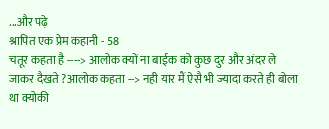...और पढ़े
श्रापित एक प्रेम कहानी - 58
चतूर कहता है ----> आलोक क्यों ना बाईक को कुछ दुर और अंदर ले जाकर दैखते ?आलोक कहता --> नही यार मैं ऐसै भी ज्यादा करते ही बोला था क्योकी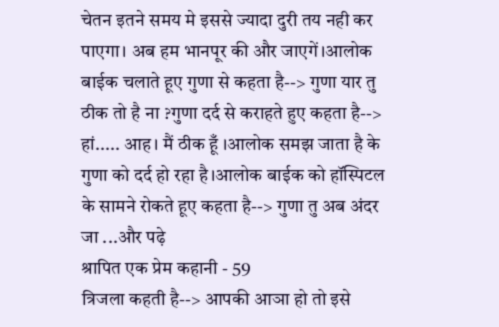चेतन इतने समय मे इससे ज्यादा दुरी तय नही कर पाएगा। अब हम भानपूर की और जाएगें।आलोक बाईक चलाते हूए गुणा से कहता है--> गुणा यार तु ठीक तो है ना ?गुणा दर्द से कराहते हुए कहता है--> हां..... आह। मैं ठीक हूँ ।आलोक समझ जाता है के गुणा को दर्द हो रहा है।आलोक बाईक को हॉस्पिटल के सामने रोकते हूए कहता है--> गुणा तु अब अंदर जा ...और पढ़े
श्रापित एक प्रेम कहानी - 59
त्रिजला कहती है--> आपकी आञा हो तो इसे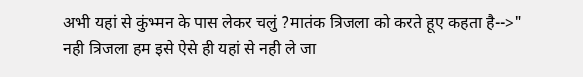अभी यहां से कुंभ्मन के पास लेकर चलुं ?मातंक त्रिजला को करते हूए कहता है-->" नही त्रिजला हम इसे ऐसे ही यहां से नही ले जा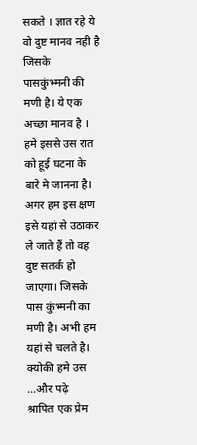सकते । ज्ञात रहे ये वो दुष्ट मानव नही है जिसके पासकुंभ्मनी की मणी है। ये एक अच्छा मानव है । हमे इससे उस रात को हूई घटना के बारे मे जानना है। अगर हम इस क्षण इसे यहां से उठाकर ले जाते हैं तो वह दुष्ट सतर्क हो जाएगा। जिसके पास कुंभ्मनी का मणी है। अभी हम यहां से चलते है। क्योकी हमे उस ...और पढ़े
श्रापित एक प्रेम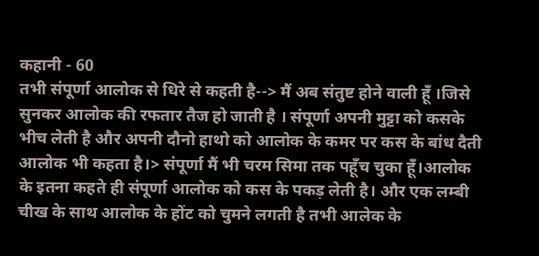कहानी - 60
तभी संपूर्णा आलोक से धिरे से कहती है--> मैं अब संतुष्ट होने वाली हूँ ।जिसे सुनकर आलोक की रफतार तैज हो जाती है । संपूर्णा अपनी मुट्टा को कसके भीच लेती है और अपनी दौनो हाथो को आलोक के कमर पर कस के बांध दैती आलोक भी कहता है।> संपूर्णा मैं भी चरम सिमा तक पहूँच चुका हूँ।आलोक के इतना कहते ही संपूर्णा आलोक को कस के पकड़ लेती है। और एक लम्बी चीख के साथ आलोक के होंट को चुमने लगती है तभी आलेक के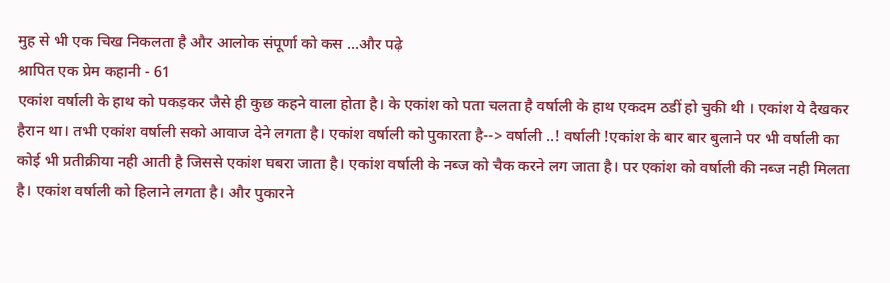मुह से भी एक चिख निकलता है और आलोक संपूर्णा को कस ...और पढ़े
श्रापित एक प्रेम कहानी - 61
एकांश वर्षाली के हाथ को पकड़कर जैसे ही कुछ कहने वाला होता है। के एकांश को पता चलता है वर्षाली के हाथ एकदम ठडीं हो चुकी थी । एकांश ये दैखकर हैरान था। तभी एकांश वर्षाली सको आवाज देने लगता है। एकांश वर्षाली को पुकारता है--> वर्षाली ..! वर्षाली !एकांश के बार बार बुलाने पर भी वर्षाली का कोई भी प्रतीक्रीया नही आती है जिससे एकांश घबरा जाता है। एकांश वर्षाली के नब्ज को चैक करने लग जाता है। पर एकांश को वर्षाली की नब्ज नही मिलता है। एकांश वर्षाली को हिलाने लगता है। और पुकारने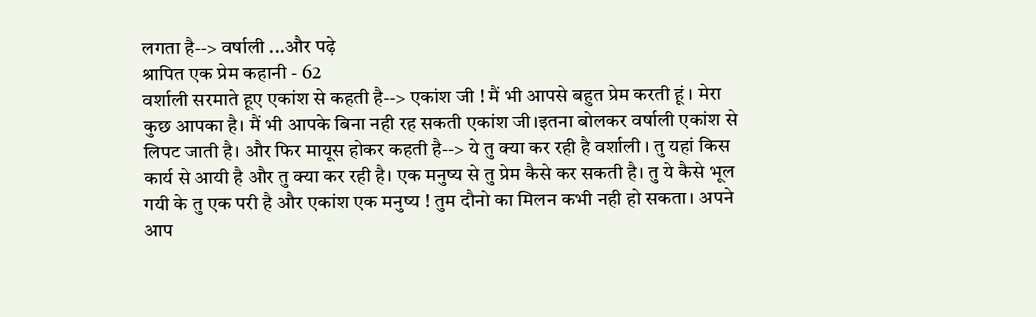लगता है--> वर्षाली ...और पढ़े
श्रापित एक प्रेम कहानी - 62
वर्शाली सरमाते हूए एकांश से कहती है--> एकांश जी ! मैं भी आपसे बहुत प्रेम करती हूं । मेरा कुछ आपका है। मैं भी आपके बिना नही रह सकती एकांश जी।इतना बोलकर वर्षाली एकांश से लिपट जाती है। और फिर मायूस होकर कहती है--> ये तु क्या कर रही है वर्शाली । तु यहां किस कार्य से आयी है और तु क्या कर रही है। एक मनुष्य से तु प्रेम कैसे कर सकती है। तु ये कैसे भूल गयी के तु एक परी है और एकांश एक मनुष्य ! तुम दौनो का मिलन कभी नही हो सकता। अपने आप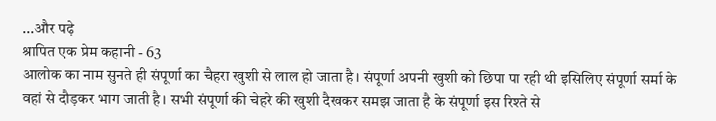...और पढ़े
श्रापित एक प्रेम कहानी - 63
आलोक का नाम सुनते ही संपूर्णा का चैहरा खुशी से लाल हो जाता है। संपूर्णा अपनी खुशी को छिपा पा रही थी इसिलिए संपूर्णा सर्मा के वहां से दौड़कर भाग जाती है। सभी संपूर्णा की चेहरे की खुशी दैखकर समझ जाता है के संपूर्णा इस रिश्ते से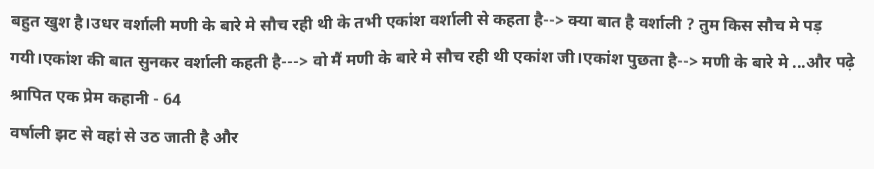बहुत खुश है।उधर वर्शाली मणी के बारे मे सौच रही थी के तभी एकांश वर्शाली से कहता है--> क्या बात है वर्शाली ? तुम किस सौच मे पड़ गयी।एकांश की बात सुनकर वर्शाली कहती है---> वो मैं मणी के बारे मे सौच रही थी एकांश जी।एकांश पुछता है--> मणी के बारे मे ...और पढ़े
श्रापित एक प्रेम कहानी - 64
वर्षाली झट से वहां से उठ जाती है और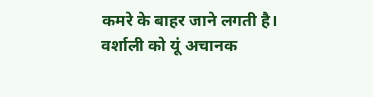कमरे के बाहर जाने लगती है। वर्शाली को यूं अचानक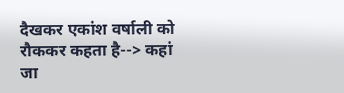दैखकर एकांश वर्षाली को रौककर कहता है--> कहां जा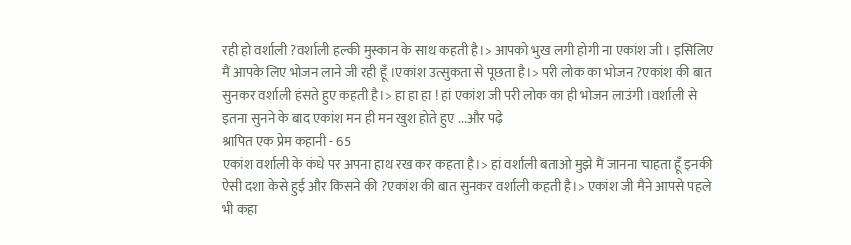रही हो वर्शाली ?वर्शाली हल्की मुस्कान के साथ कहती है।> आपको भुख लगी होगी ना एकांश जी । इसिलिए मैं आपके लिए भोजन लाने जी रही हूँ ।एकांश उत्सुकता से पूछता है।> परी लोक का भोजन ?एकांश की बात सुनकर वर्शाली हंसते हुए कहती है।> हा हा हा ! हां एकांश जी परी लोक का ही भोजन लाउंगी ।वर्शाली से इतना सुनने के बाद एकांश मन ही मन खुश होते हुए ...और पढ़े
श्रापित एक प्रेम कहानी - 65
एकांश वर्शाली के कंधे पर अपना हाथ रख कर कहता है।> हां वर्शाली बताओ मुझे मैं जानना चाहता हूँ इनकी ऐसी दशा केसे हुई और किसने की ?एकांश की बात सुनकर वर्शाली कहती है।> एकांश जी मैने आपसे पहले भी कहा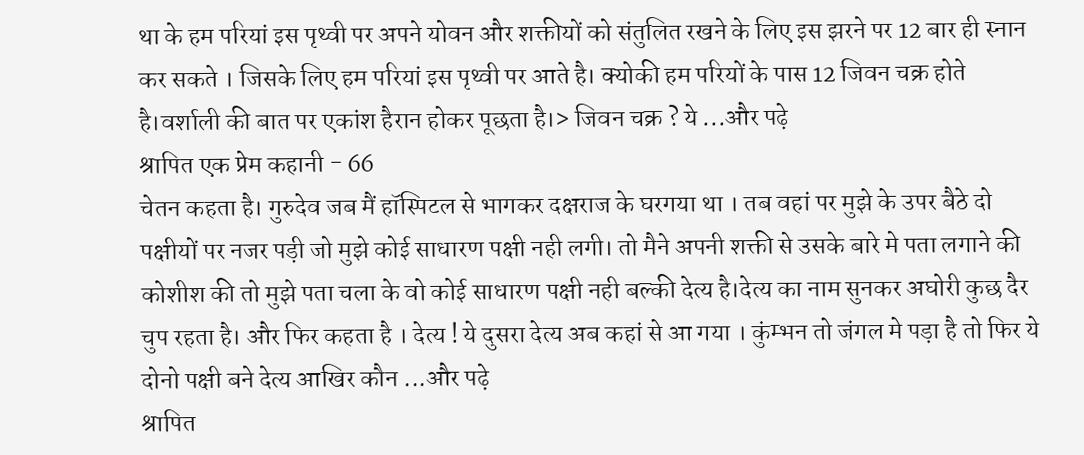था के हम परियां इस पृथ्वी पर अपने योवन और शक्तीयों को संतुलित रखने के लिए इस झरने पर 12 बार ही स्नान कर सकते । जिसके लिए हम परियां इस पृथ्वी पर आते है। क्योकी हम परियों के पास 12 जिवन चक्र होते है।वर्शाली की बात पर एकांश हैरान होकर पूछता है।> जिवन चक्र ? ये ...और पढ़े
श्रापित एक प्रेम कहानी - 66
चेतन कहता है। गुरुदेव जब मैं हॉस्पिटल से भागकर दक्षराज के घरगया था । तब वहां पर मुझे के उपर बैठे दो पक्षीयों पर नजर पड़ी जो मुझे कोई साधारण पक्षी नही लगी। तो मैने अपनी शक्ती से उसके बारे मे पता लगाने की कोशीश की तो मुझे पता चला के वो कोई साधारण पक्षी नही बल्की देत्य है।देत्य का नाम सुनकर अघोरी कुछ दैर चुप रहता है। और फिर कहता है । देत्य ! ये दुसरा देत्य अब कहां से आ गया । कुंम्भन तो जंगल मे पड़ा है तो फिर ये दोनो पक्षी बने देत्य आखिर कौन ...और पढ़े
श्रापित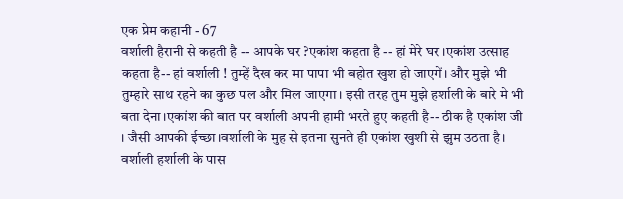एक प्रेम कहानी - 67
वर्शाली हैरानी से कहती है -- आपके घर ?एकांश कहता है -- हां मेरे घर ।एकांश उत्साह कहता है-- हां वर्शाली ! तुम्हें दैख कर मा पापा भी बहोत खुश हो जाएगें। और मुझे भी तुम्हारे साथ रहने का कुछ पल और मिल जाएगा। इसी तरह तुम मुझे हर्शाली के बारे मे भी बता देना।एकांश की बात पर वर्शाली अपनी हामी भरते हुए कहती है-- ठीक है एकांश जी । जैसी आपकी ईच्छा।वर्शाली के मुह से इतना सुनते ही एकांश खुशी से झुम उठता है। वर्शाली हर्शाली के पास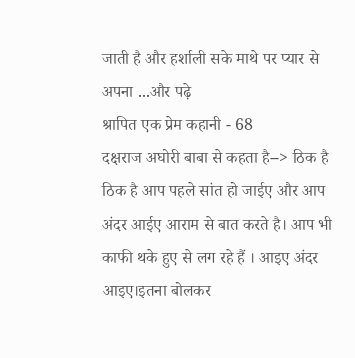जाती है और हर्शाली सके माथे पर प्यार से अपना ...और पढ़े
श्रापित एक प्रेम कहानी - 68
दक्षराज अघोरी बाबा से कहता है--> ठिक है ठिक है आप पहले सांत हो जाईए और आप अंदर आईए आराम से बात करते है। आप भी काफी थके हुए से लग रहे हैं । आइए अंदर आइए।इतना बोलकर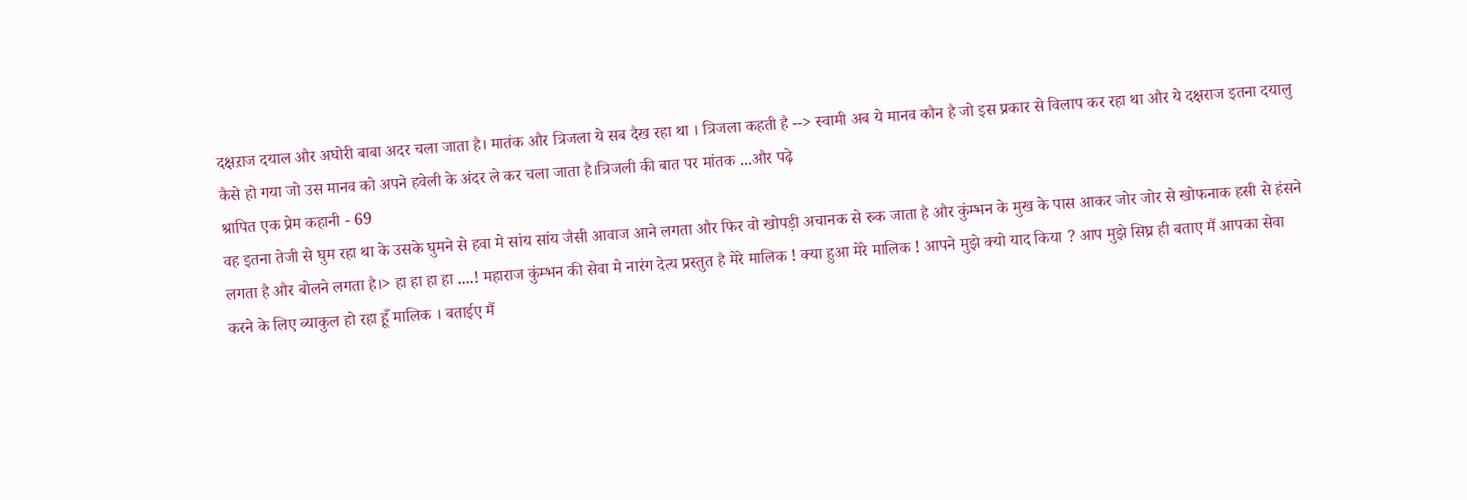दक्षऱाज दयाल और अघोरी बाबा अदर चला जाता है। मातंक और त्रिजला ये सब दैख रहा था । त्रिजला कहती है --> स्वामी अब ये मानव कौन है जो इस प्रकार से विलाप कर रहा था और ये दक्षराज इतना दयालु कैसे हो गया जो उस मानव को अपने हवेली के अंदर ले कर चला जाता है।त्रिजली की बात पर मांतक ...और पढ़े
श्रापित एक प्रेम कहानी - 69
वह इतना तेजी से घुम रहा था के उसके घुमने से हवा मे सांय सांय जैसी आवाज आने लगता और फिर वो खोपड़ी अचानक से रुक जाता है और कुंम्भन के मुख के पास आकर जोर जोर से खोफनाक हसी से हंसने लगता है और बोलने लगता है।> हा हा हा हा ....! महाराज कुंम्भन की सेवा मे नारंग देत्य प्रस्तुत है मेरे मालिक ! क्या हुआ मेरे मालिक ! आपने मुझे क्यो याद किया ? आप मुझे सिघ्र ही बताए मैं आपका सेवा करने के लिए व्याकुल हो रहा हूँ मालिक । बताईए मैं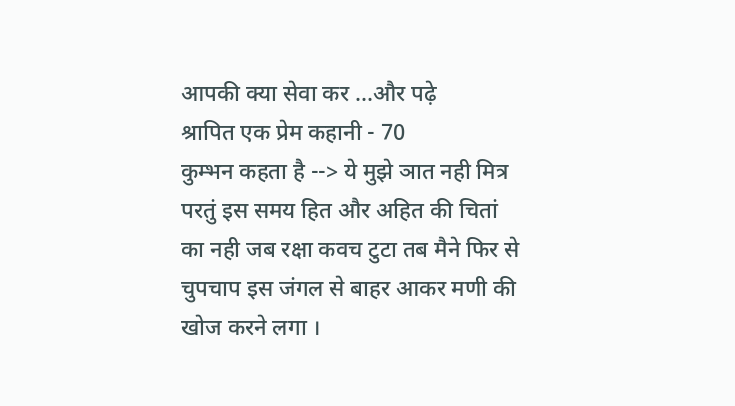आपकी क्या सेवा कर ...और पढ़े
श्रापित एक प्रेम कहानी - 70
कुम्भन कहता है --> ये मुझे ञात नही मित्र परतुं इस समय हित और अहित की चितां का नही जब रक्षा कवच टुटा तब मैने फिर से चुपचाप इस जंगल से बाहर आकर मणी की खोज करने लगा ।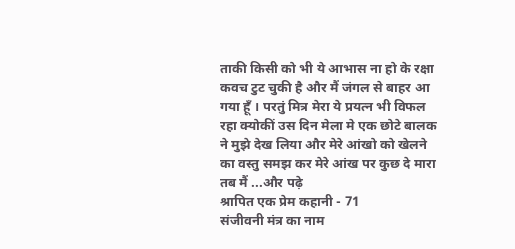ताकी किसी को भी ये आभास ना हो के रक्षा कवच टुट चुकी है और मैं जंगल से बाहर आ गया हूँ । परतुं मित्र मेरा ये प्रयत्न भी विफल रहा क्योकीं उस दिन मेला मे एक छोटे बालक ने मुझे देख लिया और मेरे आंखो को खेलने का वस्तु समझ कर मेरे आंख पर कुछ दे मारा तब मैं ...और पढ़े
श्रापित एक प्रेम कहानी - 71
संजीवनी मंत्र का नाम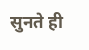सुनते ही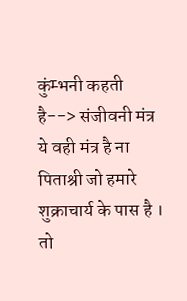कुंम्भनी कहती है--> संजीवनी मंत्र ये वही मंत्र है ना पिताश्री जो हमारे शुक्राचार्य के पास है । तो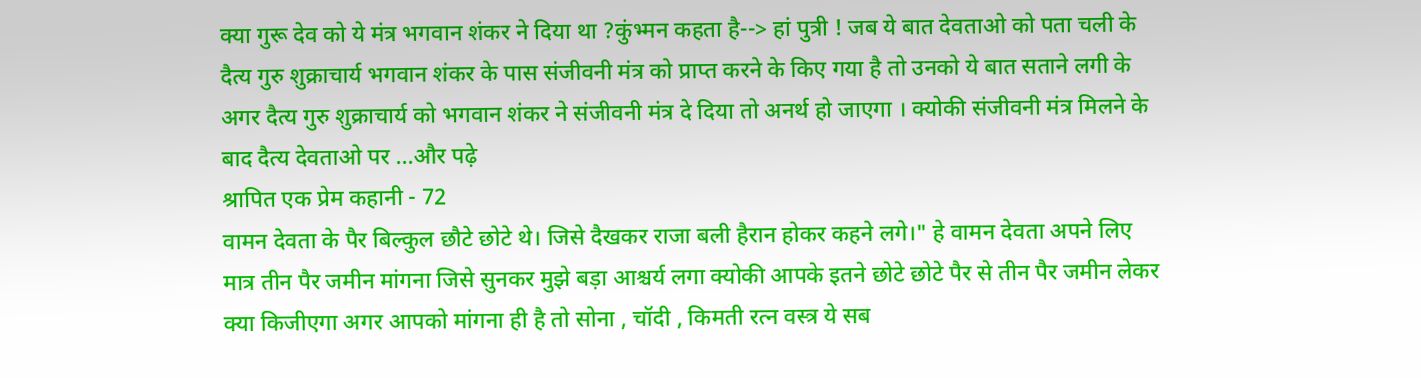क्या गुरू देव को ये मंत्र भगवान शंकर ने दिया था ?कुंभ्मन कहता है--> हां पुत्री ! जब ये बात देवताओ को पता चली के दैत्य गुरु शुक्राचार्य भगवान शंकर के पास संजीवनी मंत्र को प्राप्त करने के किए गया है तो उनको ये बात सताने लगी के अगर दैत्य गुरु शुक्राचार्य को भगवान शंकर ने संजीवनी मंत्र दे दिया तो अनर्थ हो जाएगा । क्योकी संजीवनी मंत्र मिलने के बाद दैत्य देवताओ पर ...और पढ़े
श्रापित एक प्रेम कहानी - 72
वामन देवता के पैर बिल्कुल छौटे छोटे थे। जिसे दैखकर राजा बली हैरान होकर कहने लगे।" हे वामन देवता अपने लिए मात्र तीन पैर जमीन मांगना जिसे सुनकर मुझे बड़ा आश्चर्य लगा क्योकी आपके इतने छोटे छोटे पैर से तीन पैर जमीन लेकर क्या किजीएगा अगर आपको मांगना ही है तो सोना , चॉदी , किमती रत्न वस्त्र ये सब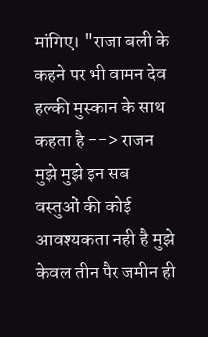मांगिए। "राजा बली के कहने पर भी वामन देव हल्की मुस्कान के साथ कहता है --> राजन मुझे मुझे इन सब वस्तुओं की कोई आवश्यकता नही है मुझे केवल तीन पैर जमीन ही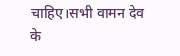चाहिए।सभी वामन देव के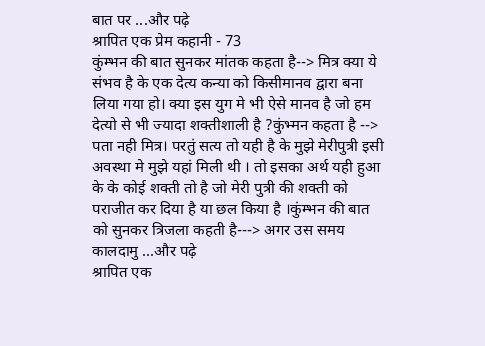बात पर ...और पढ़े
श्रापित एक प्रेम कहानी - 73
कुंम्भन की बात सुनकर मांतक कहता है--> मित्र क्या ये संभव है के एक देत्य कन्या को किसीमानव द्वारा बना लिया गया हो। क्या इस युग मे भी ऐसे मानव है जो हम देत्यो से भी ज्यादा शक्तीशाली है ?कुंभ्मन कहता है --> पता नही मित्र। परतुं सत्य तो यही है के मुझे मेरीपुत्री इसी अवस्था मे मुझे यहां मिली थी । तो इसका अर्थ यही हुआ के के कोई शक्ती तो है जो मेरी पुत्री की शक्ती को पराजीत कर दिया है या छल किया है ।कुंम्भन की बात को सुनकर त्रिजला कहती है---> अगर उस समय कालदामु ...और पढ़े
श्रापित एक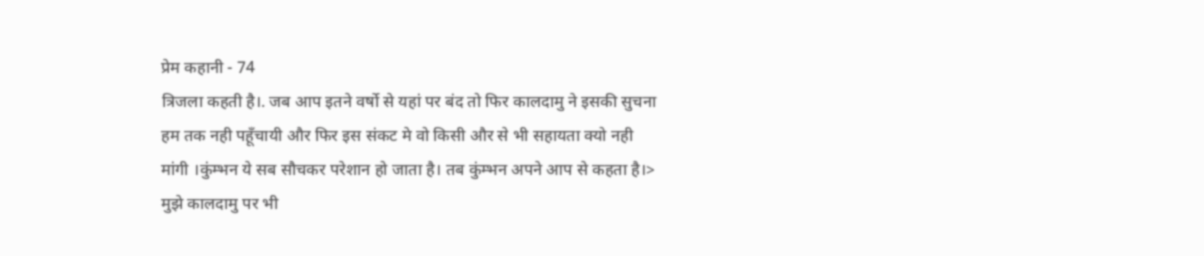प्रेम कहानी - 74
त्रिजला कहती है।. जब आप इतने वर्षो से यहां पर बंद तो फिर कालदामु ने इसकी सुचना हम तक नही पहूँचायी और फिर इस संकट मे वो किसी और से भी सहायता क्यो नही मांगी ।कुंम्भन ये सब सौचकर परेशान हो जाता है। तब कुंम्भन अपने आप से कहता है।> मुझे कालदामु पर भी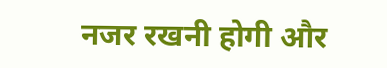नजर रखनी होगी और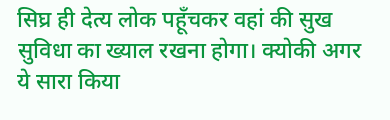सिघ्र ही देत्य लोक पहूँचकर वहां की सुख सुविधा का ख्याल रखना होगा। क्योकी अगर ये सारा किया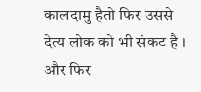कालदामु हैतो फिर उससे देत्य लोक को भी संकट है । और फिर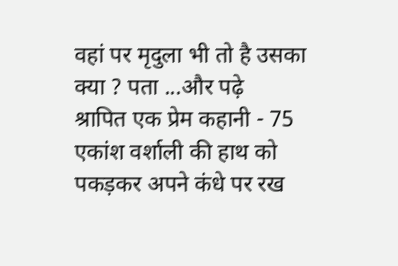वहां पर मृदुला भी तो है उसका क्या ? पता ...और पढ़े
श्रापित एक प्रेम कहानी - 75
एकांश वर्शाली की हाथ को पकड़कर अपने कंधे पर रख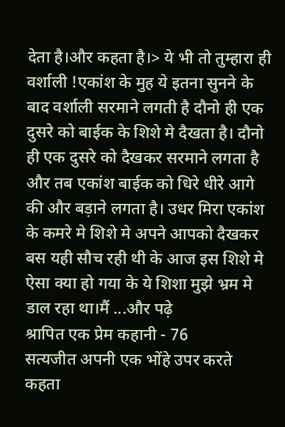देता है।और कहता है।> ये भी तो तुम्हारा ही वर्शाली !एकांश के मुह ये इतना सुनने के बाद वर्शाली सरमाने लगती है दौनो ही एक दुसरे को बाईक के शिशे मे दैखता है। दौनो ही एक दुसरे को दैखकर सरमाने लगता है और तब एकांश बाईक को धिरे धीरे आगे की और बड़ाने लगता है। उधर मिरा एकांश के कमरे मे शिशे मे अपने आपको दैखकर बस यही सौच रही थी के आज इस शिशे मे ऐसा क्या हो गया के ये शिशा मुझे भ्रम मे डाल रहा था।मैं ...और पढ़े
श्रापित एक प्रेम कहानी - 76
सत्यजीत अपनी एक भोंहे उपर करते कहता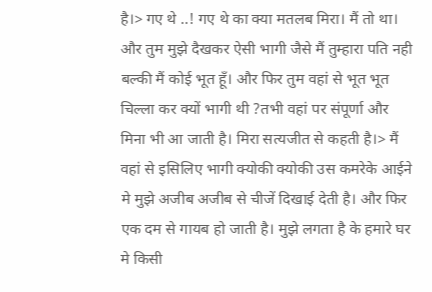है।> गए थे ..! गए थे का क्या मतलब मिरा। मैं तो था। और तुम मुझे दैखकर ऐसी भागी जैसे मैं तुम्हारा पति नही बल्की मैं कोई भूत हूँ। और फिर तुम वहां से भूत भूत चिल्ला कर क्यों भागी थी ?तभी वहां पर संपूर्णा और मिना भी आ जाती है। मिरा सत्यजीत से कहती है।> मैं वहां से इसिलिए भागी क्योकी क्योकी उस कमरेके आईने मे मुझे अजीब अजीब से चीजें दिखाई देती है। और फिर एक दम से गायब हो जाती है। मुझे लगता है के हमारे घर मे किसी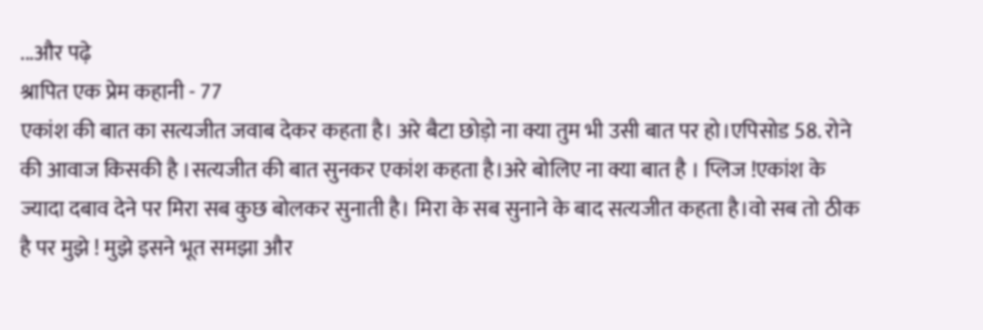...और पढ़े
श्रापित एक प्रेम कहानी - 77
एकांश की बात का सत्यजीत जवाब देकर कहता है। अरे बैटा छोड़ो ना क्या तुम भी उसी बात पर हो।एपिसोड 58. रोने की आवाज किसकी है ।सत्यजीत की बात सुनकर एकांश कहता है।अरे बोलिए ना क्या बात है । प्लिज !एकांश के ज्यादा दबाव देने पर मिरा सब कुछ बोलकर सुनाती है। मिरा के सब सुनाने के बाद सत्यजीत कहता है।वो सब तो ठीक है पर मुझे ! मुझे इसने भूत समझा और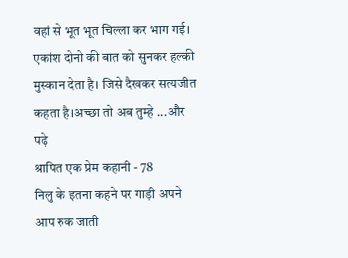वहां से भूत भूत चिल्ला कर भाग गई। एकांश दोनो की बात को सुनकर हल्की मुस्कान देता है। जिसे दैखकर सत्यजीत कहता है।अच्छा तो अब तुम्हे ...और पढ़े
श्रापित एक प्रेम कहानी - 78
निलु के इतना कहने पर गाड़ी अपने आप रुक जाती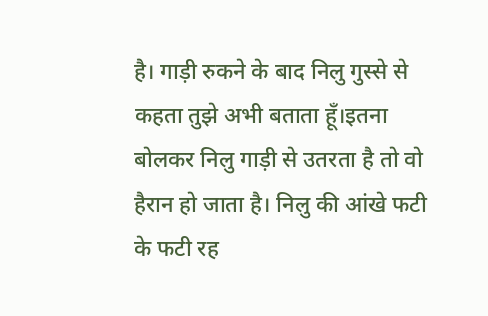है। गाड़ी रुकने के बाद निलु गुस्से से कहता तुझे अभी बताता हूँ।इतना बोलकर निलु गाड़ी से उतरता है तो वो हैरान हो जाता है। निलु की आंखे फटी के फटी रह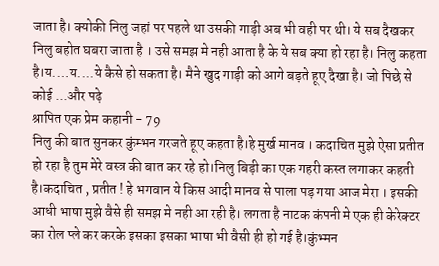जाता है। क्योकी निलु जहां पर पहले था उसकी गाड़ी अब भी वही पर थी। ये सब दैखकर निलु बहोत घबरा जाता है । उसे समझ मे नही आता है के ये सब क्या हो रहा है। निलु कहता है।य.…य....ये कैसे हो सकता है। मैने खुद गाड़ी को आगे बड़ते हूए दैखा है। जो पिछे से कोई ...और पढ़े
श्रापित एक प्रेम कहानी - 79
निलु की बात सुनकर कुंम्भन गरजते हूए कहता है।हे मुर्ख मानव । कदाचित मुझे ऐसा प्रतीत हो रहा है तुम मेरे वस्त्र की बात कर रहे हो।निलु बिड़ी का एक गहरी कस्त लगाकर कहती है।कदाचित , प्रतीत ! हे भगवान ये किस आदी मानव से पाला पड़ गया आज मेरा । इसकी आधी भाषा मुझे वैसे ही समझ मे नही आ रही है। लगता है नाटक कंपनी मे एक ही केरेक्टर का रोल प्ले कर करके इसका इसका भाषा भी वैसी ही हो गई है।कुंभ्मन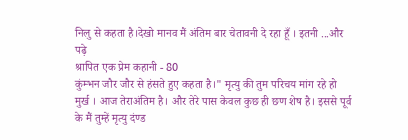निलु से कहता है।देखो मानव मैं अंतिम बार चेतावनी दे रहा हूँ । इतनी ...और पढ़े
श्रापित एक प्रेम कहानी - 80
कुंम्भन जौर जौर से हंसते हुए कहता है।" मृत्यु की तुम परिचय मांग रहे हो मुर्ख । आज तेराअंतिम है। और तेरे पास केवल कुछ ही छण शेष है। इससे पूर्व के मैं तुम्हें मृत्यु दंण्ड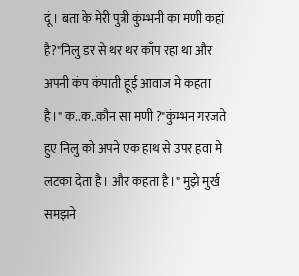दूं । बता के मेरी पुत्री कुंम्भनी का मणी कहां है?"निलु डर से थर थर काँप रहा था और अपनी कंप कंपाती हूई आवाज मे कहता है।" क..क..कौन सा मणी ?"कुंम्भन गरजते हुए निलु को अपने एक हाथ से उपर हवा मे लटका देता है। और कहता है।" मुझे मुर्ख समझने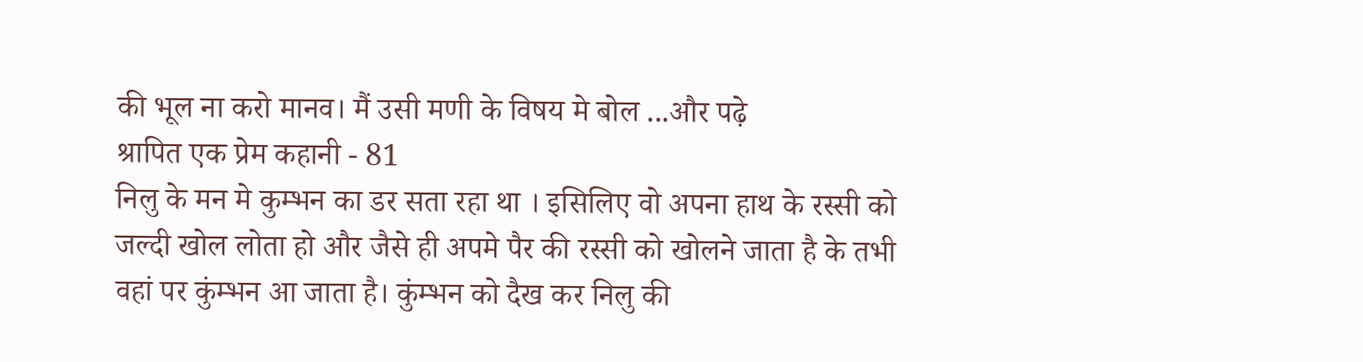की भूल ना करो मानव। मैं उसी मणी के विषय मे बोल ...और पढ़े
श्रापित एक प्रेम कहानी - 81
निलु के मन मे कुम्भन का डर सता रहा था । इसिलिए वो अपना हाथ के रस्सी को जल्दी खोल लोता हो और जैसे ही अपमे पैर की रस्सी को खोलने जाता है के तभी वहां पर कुंम्भन आ जाता है। कुंम्भन को दैख कर निलु की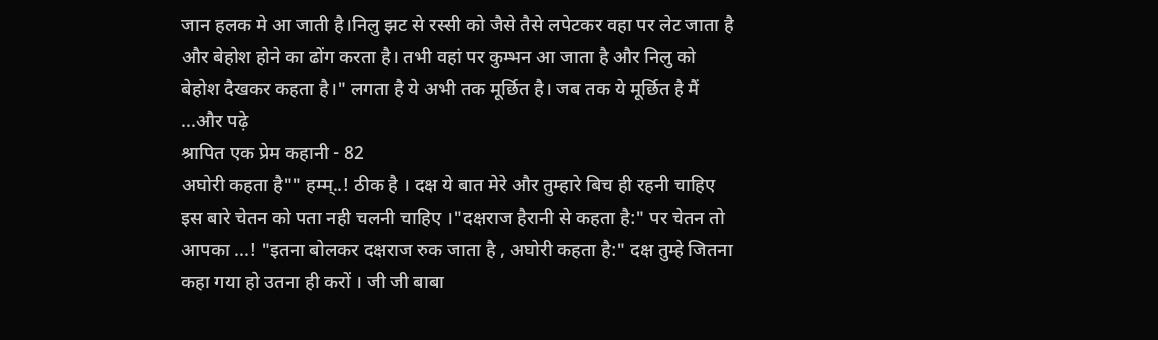जान हलक मे आ जाती है।निलु झट से रस्सी को जैसे तैसे लपेटकर वहा पर लेट जाता है और बेहोश होने का ढोंग करता है। तभी वहां पर कुम्भन आ जाता है और निलु को बेहोश दैखकर कहता है।" लगता है ये अभी तक मूर्छित है। जब तक ये मूर्छित है मैं ...और पढ़े
श्रापित एक प्रेम कहानी - 82
अघोरी कहता है"" हम्म्..! ठीक है । दक्ष ये बात मेरे और तुम्हारे बिच ही रहनी चाहिए इस बारे चेतन को पता नही चलनी चाहिए ।"दक्षराज हैरानी से कहता है:" पर चेतन तो आपका ...! "इतना बोलकर दक्षराज रुक जाता है , अघोरी कहता है:" दक्ष तुम्हे जितना कहा गया हो उतना ही करों । जी जी बाबा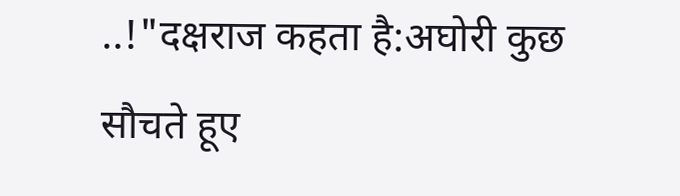..!"दक्षराज कहता है:अघोरी कुछ सौचते हूए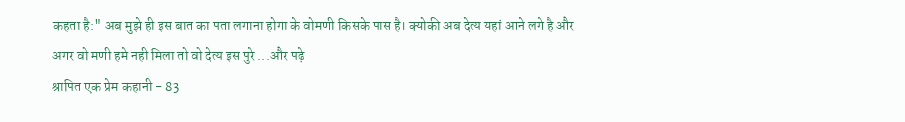कहता है:" अब मुझे ही इस बात का पता लगाना होगा के वोमणी किसके पास है। क्योकी अब देत्य यहां आने लगे है और अगर वो मणी हमे नही मिला तो वो देत्य इस पुरे ...और पढ़े
श्रापित एक प्रेम कहानी - 83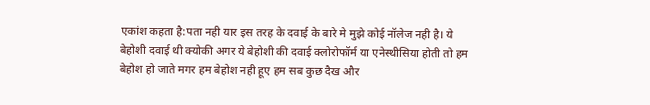एकांश कहता है:पता नही यार इस तरह के दवाई के बारे मे मुझे कोई नॉलेज नही है। ये बेहोशी दवाई थी क्योकी अगर ये बेहोशी की दवाई क्लोरोफॉर्म या एनेस्थीसिया होती तो हम बेहोश हो जाते मगर हम बेहोश नही हूए हम सब कुछ दैख और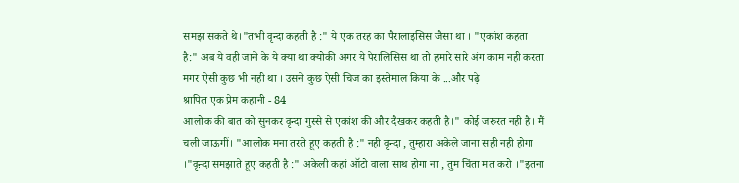समझ सकते थे।"तभी वृन्दा कहती है :" ये एक तरह का पैरालाइसिस जैसा था । "एकांश कहता है:" अब ये वही जाने के ये क्या था क्योकी अगर ये पेरालिसिस था तो हमारे सारे अंग काम नही करता मगर ऐसी कुछ भी नही था । उसने कुछ ऐसी चिज का इस्तेमाल किया के ...और पढ़े
श्रापित एक प्रेम कहानी - 84
आलोक की बात को सुनकर वृन्दा गुस्से से एकांश की और दैखकर कहती है।" कोई जरुरत नही है। मैं चली जाऊगीं। "आलोक मना तरते हूए कहती है :" नही वृन्दा , तुम्हारा अकेले जाना सही नही होगा ।"वृऩ्दा समझाते हूए कहती है :" अकेली कहां ऑटो वाला साथ होगा ना , तुम चिंता मत करो ।"इतना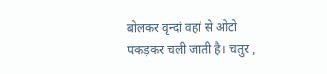बोलकर वृन्दां वहां से ओटो पकड़कर चली जाती है। चतुर ,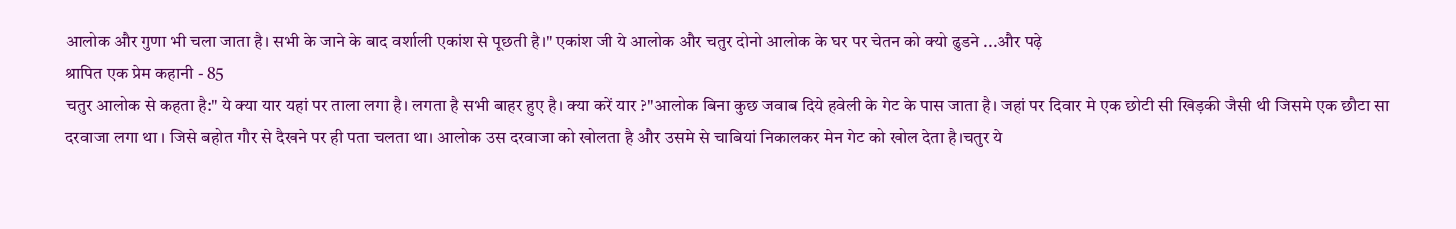आलोक और गुणा भी चला जाता है। सभी के जाने के बाद वर्शाली एकांश से पूछती है।" एकांश जी ये आलोक और चतुर दोनो आलोक के घर पर चेतन को क्यो ढुडने ...और पढ़े
श्रापित एक प्रेम कहानी - 85
चतुर आलोक से कहता है:" ये क्या यार यहां पर ताला लगा है। लगता है सभी बाहर हुए है। क्या करें यार ?"आलोक बिना कुछ जवाब दिये हवेली के गेट के पास जाता है। जहां पर दिवार मे एक छोटी सी खिड़की जैसी थी जिसमे एक छौटा सा दरवाजा लगा था । जिसे बहोत गौर से दैखने पर ही पता चलता था। आलोक उस दरवाजा को खोलता है और उसमे से चाबियां निकालकर मेन गेट को खोल देता है।चतुर ये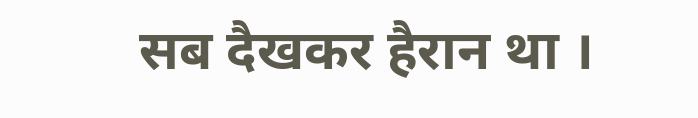सब दैखकर हैरान था ।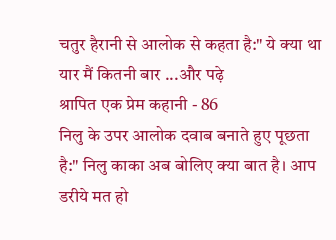चतुर हैरानी से आलोक से कहता है:" ये क्या था यार मैं कितनी बार ...और पढ़े
श्रापित एक प्रेम कहानी - 86
निलु के उपर आलोक दवाब बनाते हुए पूछता है:" निलु काका अब बोलिए क्या बात है। आप डरीये मत हो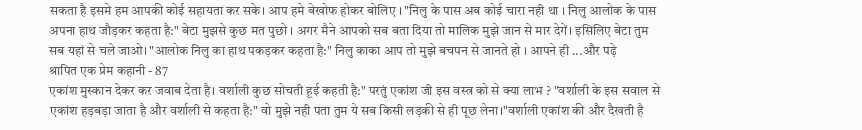सकता है इसमे हम आपकी कोई सहायता कर सके। आप हमे बेखोफ होकर बोलिए । "निलु के पास अब कोई चारा नही था । निलु आलोक के पास अपना हाथ जौड़कर कहता है:" बेटा मुझसे कुछ मत पुछो । अगर मैने आपको सब बता दिया तो मालिक मुझे जान से मार देगें। इसिलिए बेटा तुम सब यहां से चले जाओ। "आलोक निलु का हाथ पकड़कर कहता है:" निलु काका आप तो मुझे बचपन से जानते हो । आपने ही ...और पढ़े
श्रापित एक प्रेम कहानी - 87
एकांश मुस्कान देकर कर जवाब देता है। वर्शाली कुछ सोचती हूई कहती है:" परतुं एकांश जी इस वस्त्र को से क्या लाभ ? "वर्शाली के इस सवाल से एकांश हड़बड़ा जाता है और वर्शाली से कहता है:" वो मुझे नही पता तुम ये सब किसी लड़की से ही पूछ लेना।"वर्शाली एकांश की और दैखती है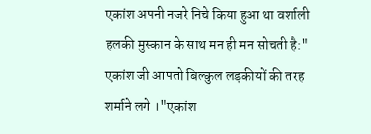एकांश अपनी नजरे निचे किया हुआ था वर्शाली हलकी मुस्कान के साथ मन ही मन सोचती है:" एकांश जी आपतो बिल्कुल लड़कीयों की तरह शर्माने लगे ।"एकांश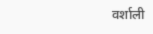वर्शाली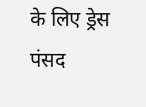के लिए ड्रेस पंसद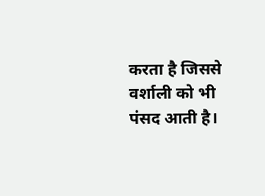करता है जिससे वर्शाली को भी पंसद आती है।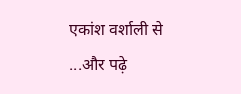एकांश वर्शाली से ...और पढ़े